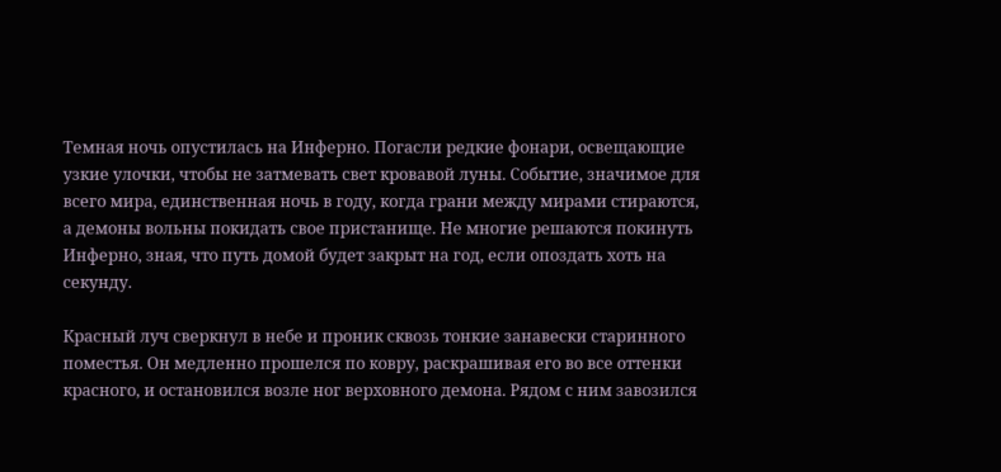Темная ночь опустилась на Инферно. Погасли редкие фонари, освещающие узкие улочки, чтобы не затмевать свет кровавой луны. Событие, значимое для всего мира, единственная ночь в году, когда грани между мирами стираются, а демоны вольны покидать свое пристанище. Не многие решаются покинуть Инферно, зная, что путь домой будет закрыт на год, если опоздать хоть на секунду.

Красный луч сверкнул в небе и проник сквозь тонкие занавески старинного поместья. Он медленно прошелся по ковру, раскрашивая его во все оттенки красного, и остановился возле ног верховного демона. Рядом с ним завозился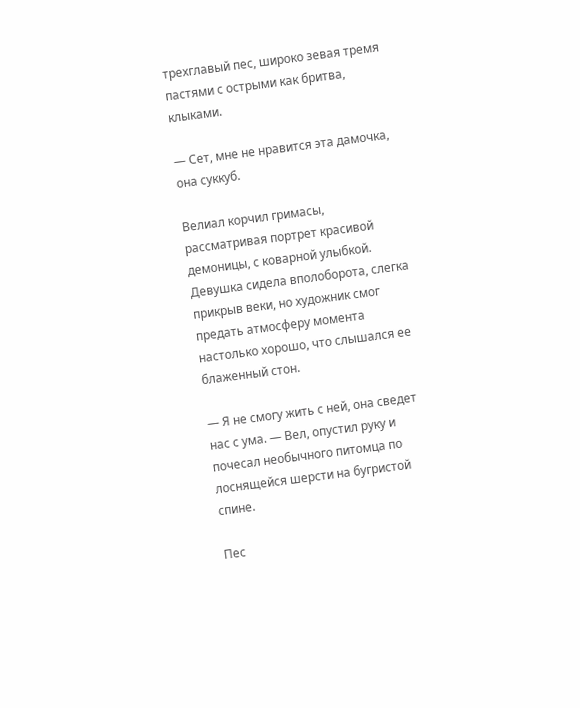трехглавый пес, широко зевая тремя пастями с острыми как бритва, клыками.

— Сет, мне не нравится эта дамочка, она суккуб.

Велиал корчил гримасы, рассматривая портрет красивой демоницы, с коварной улыбкой. Девушка сидела вполоборота, слегка прикрыв веки, но художник смог предать атмосферу момента настолько хорошо, что слышался ее блаженный стон.

— Я не смогу жить с ней, она сведет нас с ума. — Вел, опустил руку и почесал необычного питомца по лоснящейся шерсти на бугристой спине.

Пес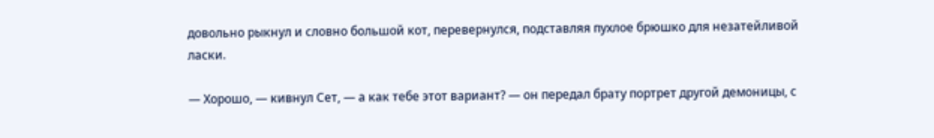довольно рыкнул и словно большой кот, перевернулся, подставляя пухлое брюшко для незатейливой ласки.

— Хорошо, — кивнул Сет, — а как тебе этот вариант? — он передал брату портрет другой демоницы, с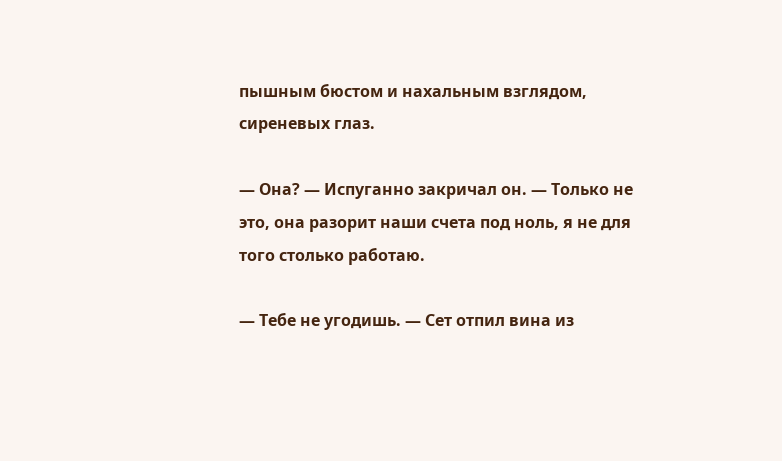пышным бюстом и нахальным взглядом, сиреневых глаз.

— Она? — Испуганно закричал он. — Только не это, она разорит наши счета под ноль, я не для того столько работаю.

— Тебе не угодишь. — Сет отпил вина из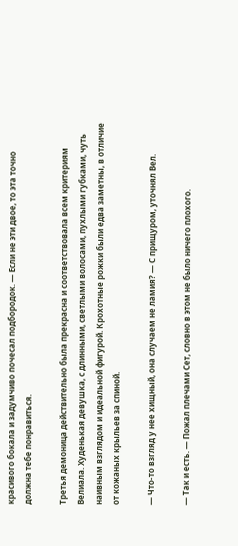красивого бокала и задумчиво почесал подбородок. — Если не эти двое, то эта точно должна тебе понравиться.

Третья демоница действительно была прекрасна и соответствовала всем критериям Велиала. Худенькая девушка, с длинными, светлыми волосами, пухлыми губками, чуть наивным взглядом и идеальной фигурой. Крохотные рожки были едва заметны, в отличие от кожаных крыльев за спиной.

— Что-то взгляд у нее хищный, она случаем не ламия? — С прищуром, уточнял Вел.

— Так и есть. — Пожал плечами Сет, словно в этом не было ничего плохого.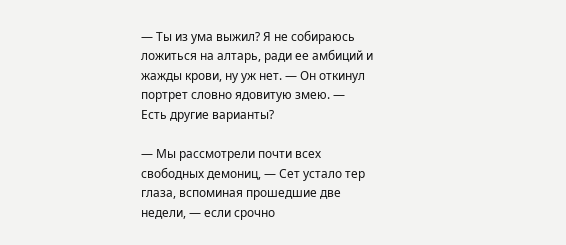— Ты из ума выжил? Я не собираюсь ложиться на алтарь, ради ее амбиций и жажды крови, ну уж нет. — Он откинул портрет словно ядовитую змею. — Есть другие варианты?

— Мы рассмотрели почти всех свободных демониц, — Сет устало тер глаза, вспоминая прошедшие две недели, — если срочно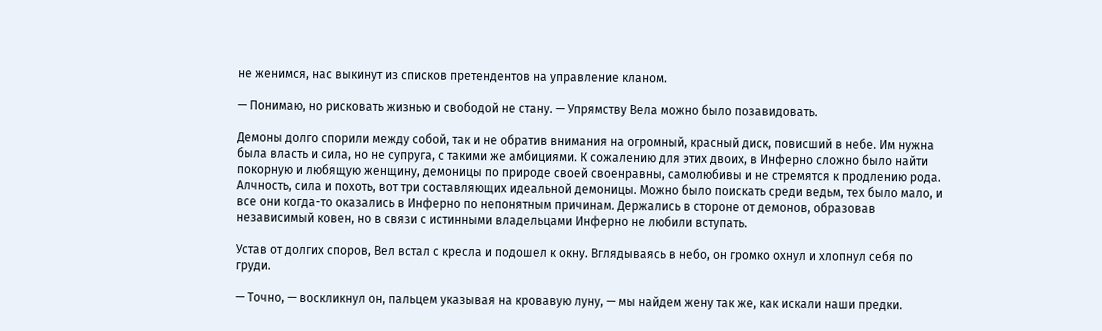не женимся, нас выкинут из списков претендентов на управление кланом.

— Понимаю, но рисковать жизнью и свободой не стану. — Упрямству Вела можно было позавидовать.

Демоны долго спорили между собой, так и не обратив внимания на огромный, красный диск, повисший в небе. Им нужна была власть и сила, но не супруга, с такими же амбициями. К сожалению для этих двоих, в Инферно сложно было найти покорную и любящую женщину, демоницы по природе своей своенравны, самолюбивы и не стремятся к продлению рода. Алчность, сила и похоть, вот три составляющих идеальной демоницы. Можно было поискать среди ведьм, тех было мало, и все они когда-то оказались в Инферно по непонятным причинам. Держались в стороне от демонов, образовав независимый ковен, но в связи с истинными владельцами Инферно не любили вступать.

Устав от долгих споров, Вел встал с кресла и подошел к окну. Вглядываясь в небо, он громко охнул и хлопнул себя по груди.

— Точно, — воскликнул он, пальцем указывая на кровавую луну, — мы найдем жену так же, как искали наши предки.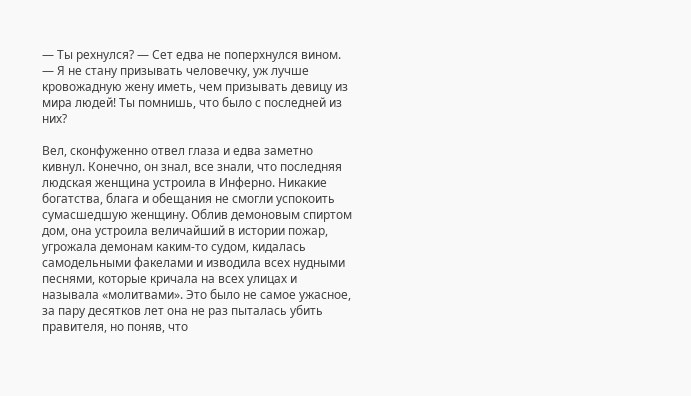— Ты рехнулся? — Сет едва не поперхнулся вином. — Я не стану призывать человечку, уж лучше кровожадную жену иметь, чем призывать девицу из мира людей! Ты помнишь, что было с последней из них?

Вел, сконфуженно отвел глаза и едва заметно кивнул. Конечно, он знал, все знали, что последняя людская женщина устроила в Инферно. Никакие богатства, блага и обещания не смогли успокоить сумасшедшую женщину. Облив демоновым спиртом дом, она устроила величайший в истории пожар, угрожала демонам каким-то судом, кидалась самодельными факелами и изводила всех нудными песнями, которые кричала на всех улицах и называла «молитвами». Это было не самое ужасное, за пару десятков лет она не раз пыталась убить правителя, но поняв, что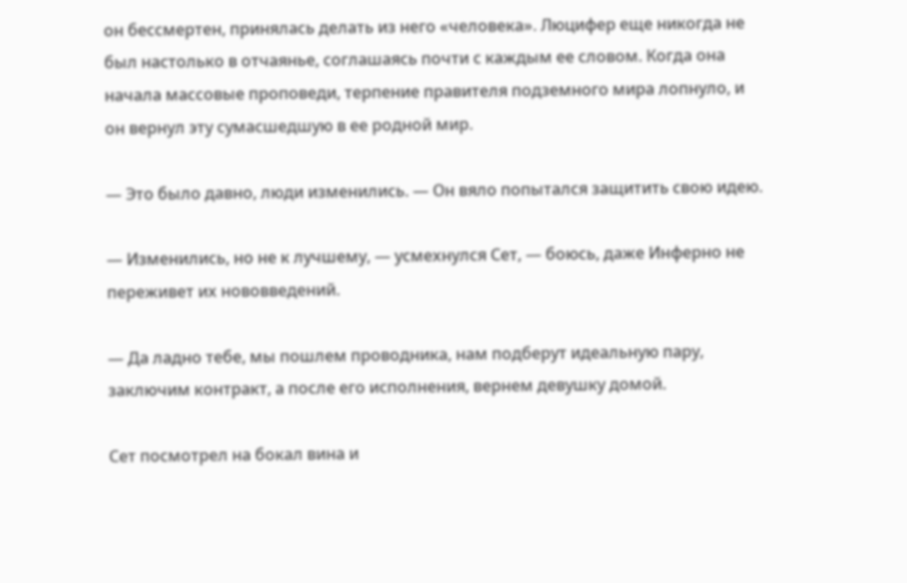он бессмертен, принялась делать из него «человека». Люцифер еще никогда не был настолько в отчаянье, соглашаясь почти с каждым ее словом. Когда она начала массовые проповеди, терпение правителя подземного мира лопнуло, и он вернул эту сумасшедшую в ее родной мир.

— Это было давно, люди изменились. — Он вяло попытался защитить свою идею.

— Изменились, но не к лучшему, — усмехнулся Сет, — боюсь, даже Инферно не переживет их нововведений.

— Да ладно тебе, мы пошлем проводника, нам подберут идеальную пару, заключим контракт, а после его исполнения, вернем девушку домой.

Сет посмотрел на бокал вина и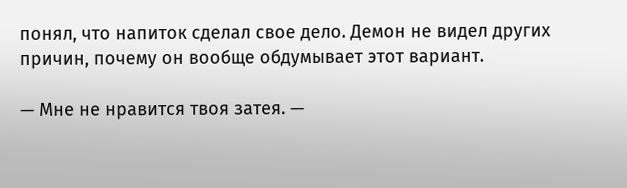понял, что напиток сделал свое дело. Демон не видел других причин, почему он вообще обдумывает этот вариант.

— Мне не нравится твоя затея. —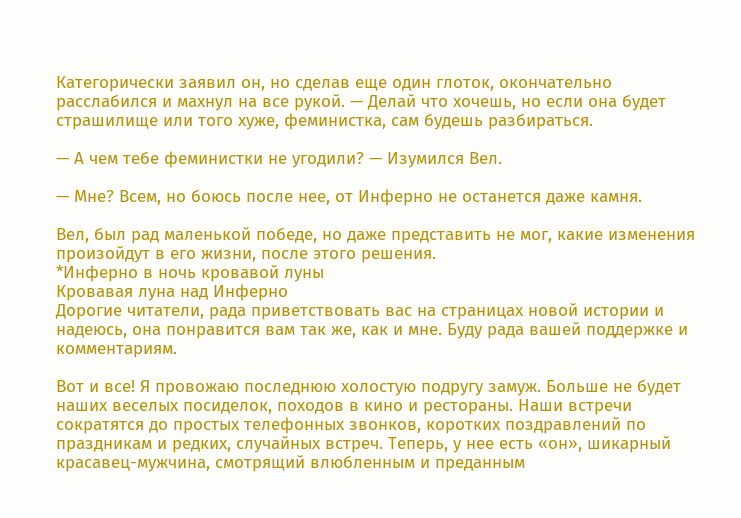Категорически заявил он, но сделав еще один глоток, окончательно расслабился и махнул на все рукой. — Делай что хочешь, но если она будет страшилище или того хуже, феминистка, сам будешь разбираться.

— А чем тебе феминистки не угодили? — Изумился Вел.

— Мне? Всем, но боюсь после нее, от Инферно не останется даже камня.

Вел, был рад маленькой победе, но даже представить не мог, какие изменения произойдут в его жизни, после этого решения.
*Инферно в ночь кровавой луны
Кровавая луна над Инферно
Дорогие читатели, рада приветствовать вас на страницах новой истории и надеюсь, она понравится вам так же, как и мне. Буду рада вашей поддержке и комментариям.

Вот и все! Я провожаю последнюю холостую подругу замуж. Больше не будет наших веселых посиделок, походов в кино и рестораны. Наши встречи сократятся до простых телефонных звонков, коротких поздравлений по праздникам и редких, случайных встреч. Теперь, у нее есть «он», шикарный красавец-мужчина, смотрящий влюбленным и преданным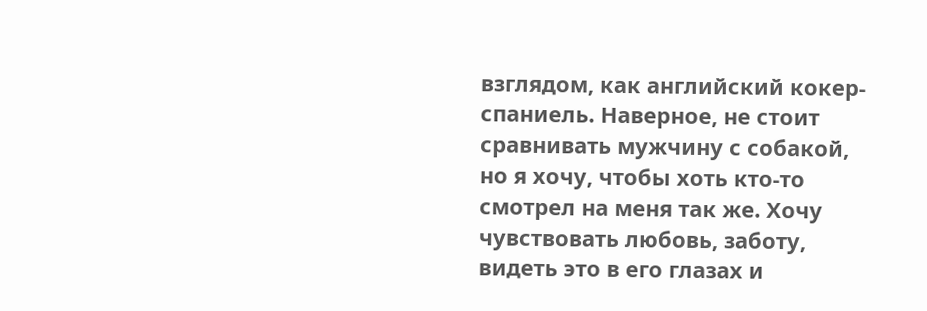взглядом, как английский кокер-спаниель. Наверное, не стоит сравнивать мужчину с собакой, но я хочу, чтобы хоть кто-то смотрел на меня так же. Хочу чувствовать любовь, заботу, видеть это в его глазах и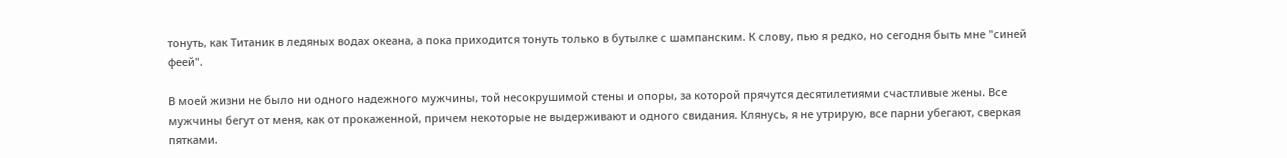тонуть, как Титаник в ледяных водах океана, а пока приходится тонуть только в бутылке с шампанским. К слову, пью я редко, но сегодня быть мне "синей феей".

В моей жизни не было ни одного надежного мужчины, той несокрушимой стены и опоры, за которой прячутся десятилетиями счастливые жены. Все мужчины бегут от меня, как от прокаженной, причем некоторые не выдерживают и одного свидания. Клянусь, я не утрирую, все парни убегают, сверкая пятками.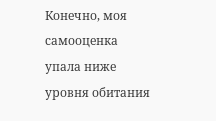Конечно, моя самооценка упала ниже уровня обитания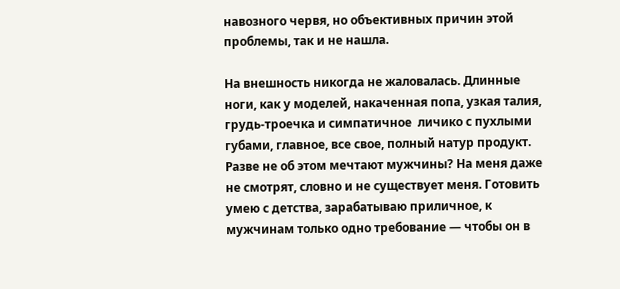навозного червя, но объективных причин этой проблемы, так и не нашла.

На внешность никогда не жаловалась. Длинные ноги, как у моделей, накаченная попа, узкая талия, грудь-троечка и симпатичное  личико с пухлыми губами, главное, все свое, полный натур продукт. Разве не об этом мечтают мужчины? На меня даже не смотрят, словно и не существует меня. Готовить умею с детства, зарабатываю приличное, к мужчинам только одно требование — чтобы он в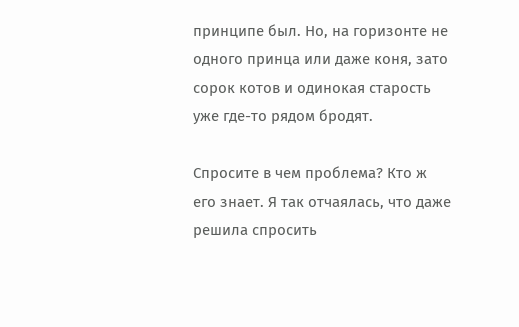принципе был. Но, на горизонте не одного принца или даже коня, зато сорок котов и одинокая старость уже где-то рядом бродят.

Спросите в чем проблема? Кто ж его знает. Я так отчаялась, что даже решила спросить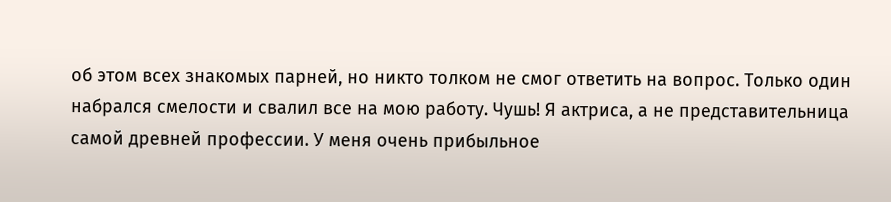об этом всех знакомых парней, но никто толком не смог ответить на вопрос. Только один набрался смелости и свалил все на мою работу. Чушь! Я актриса, а не представительница самой древней профессии. У меня очень прибыльное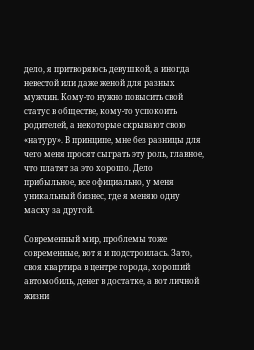дело, я притворяюсь девушкой, а иногда невестой или даже женой для разных мужчин. Кому-то нужно повысить свой статус в обществе, кому-то успокоить родителей, а некоторые скрывают свою «натуру». В принципе, мне без разницы для чего меня просят сыграть эту роль, главное, что платят за это хорошо. Дело прибыльное, все официально, у меня уникальный бизнес, где я меняю одну маску за другой.

Современный мир, проблемы тоже современные, вот я и подстроилась. Зато, своя квартира в центре города, хороший автомобиль, денег в достатке, а вот личной жизни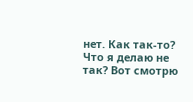нет. Как так-то? Что я делаю не так? Вот смотрю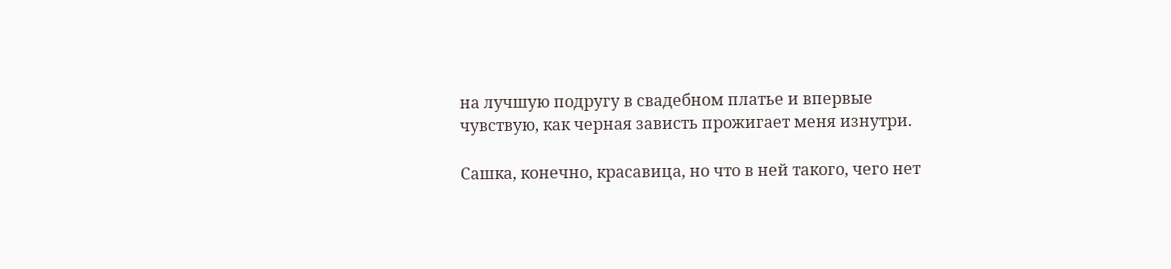на лучшую подругу в свадебном платье и впервые чувствую, как черная зависть прожигает меня изнутри.

Сашка, конечно, красавица, но что в ней такого, чего нет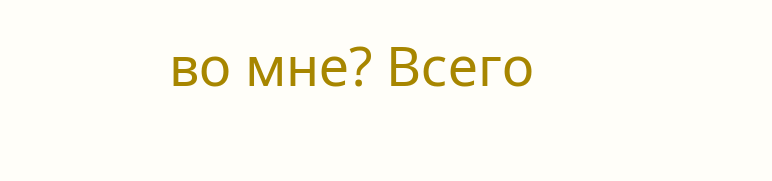во мне? Всего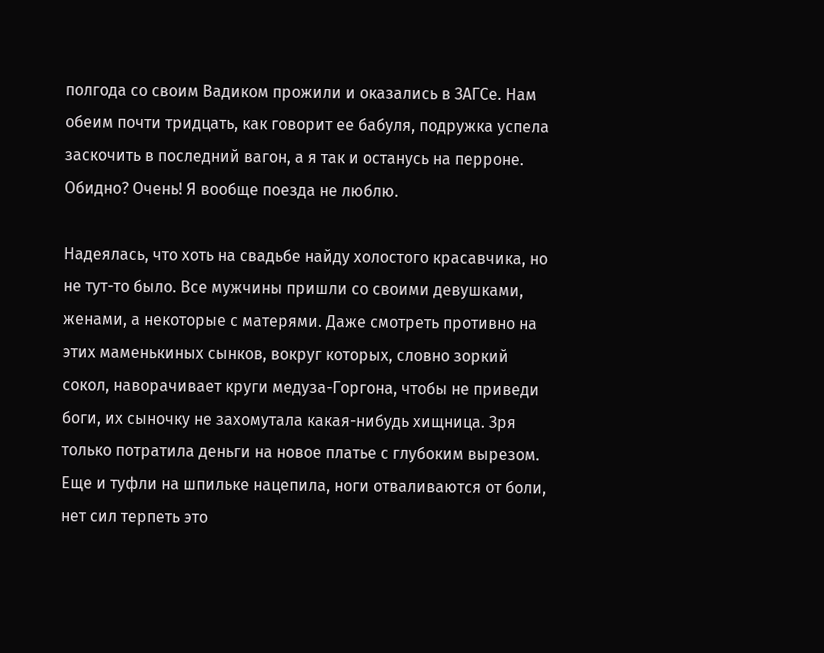полгода со своим Вадиком прожили и оказались в ЗАГСе. Нам обеим почти тридцать, как говорит ее бабуля, подружка успела заскочить в последний вагон, а я так и останусь на перроне. Обидно? Очень! Я вообще поезда не люблю.

Надеялась, что хоть на свадьбе найду холостого красавчика, но не тут-то было. Все мужчины пришли со своими девушками, женами, а некоторые с матерями. Даже смотреть противно на этих маменькиных сынков, вокруг которых, словно зоркий сокол, наворачивает круги медуза-Горгона, чтобы не приведи боги, их сыночку не захомутала какая-нибудь хищница. Зря только потратила деньги на новое платье с глубоким вырезом. Еще и туфли на шпильке нацепила, ноги отваливаются от боли, нет сил терпеть это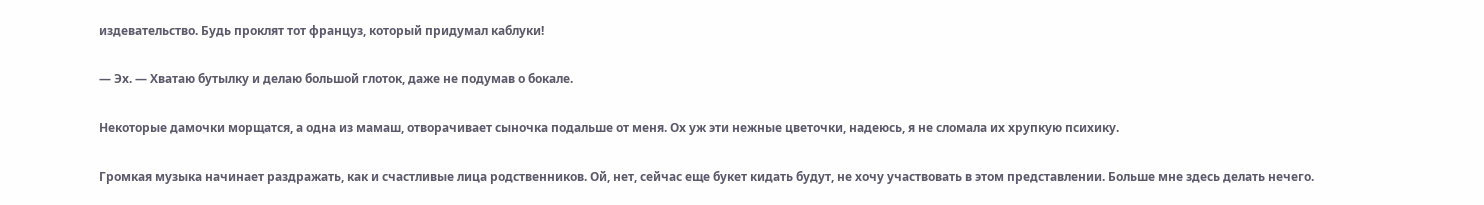издевательство. Будь проклят тот француз, который придумал каблуки!

— Эх. — Хватаю бутылку и делаю большой глоток, даже не подумав о бокале.

Некоторые дамочки морщатся, а одна из мамаш, отворачивает сыночка подальше от меня. Ох уж эти нежные цветочки, надеюсь, я не сломала их хрупкую психику.

Громкая музыка начинает раздражать, как и счастливые лица родственников. Ой, нет, сейчас еще букет кидать будут, не хочу участвовать в этом представлении. Больше мне здесь делать нечего.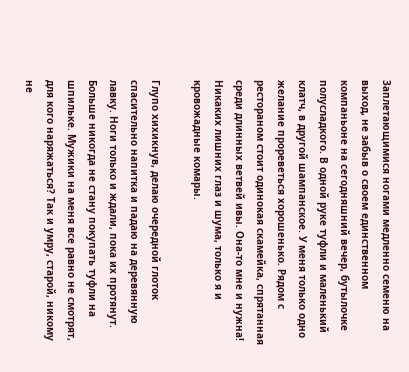Заплетающимися ногами медленно семеню на выход, не забыв о своем единственном компаньоне на сегодняшний вечер, бутылочке полусладкого. В одной руке туфли и маленький клатч, в другой шампанское. У меня только одно желание прореветься хорошенько. Рядом с рестораном стоит одинокая скамейка, спрятанная среди длинных ветвей ивы. Она-то мне и нужна! Никаких лишних глаз и шума, только я и кровожадные комары.

Глупо хихикнув, делаю очередной глоток спасительно напитка и падаю на деревянную лавку. Ноги только и ждали, пока их протянут. Больше никогда не стану покупать туфли на шпильке. Мужики на меня все равно не смотрят, для кого наряжаться? Так и умру, старой, никому не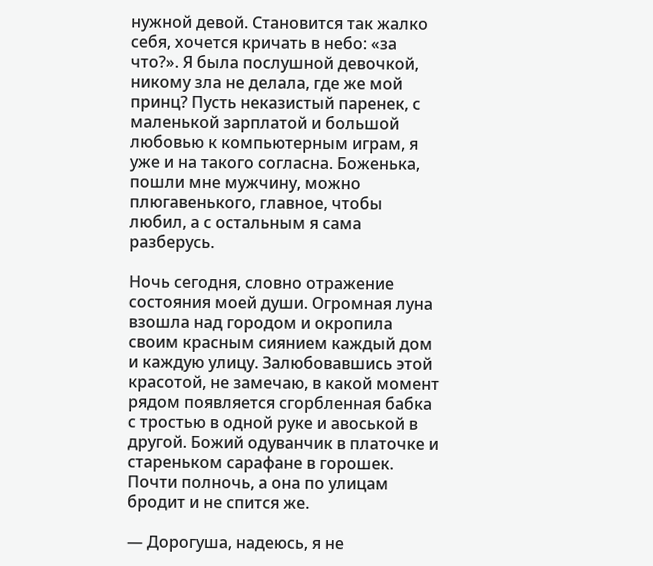нужной девой. Становится так жалко себя, хочется кричать в небо: «за что?». Я была послушной девочкой, никому зла не делала, где же мой принц? Пусть неказистый паренек, с маленькой зарплатой и большой любовью к компьютерным играм, я уже и на такого согласна. Боженька, пошли мне мужчину, можно плюгавенького, главное, чтобы любил, а с остальным я сама разберусь.

Ночь сегодня, словно отражение состояния моей души. Огромная луна взошла над городом и окропила своим красным сиянием каждый дом и каждую улицу. Залюбовавшись этой красотой, не замечаю, в какой момент рядом появляется сгорбленная бабка с тростью в одной руке и авоськой в другой. Божий одуванчик в платочке и стареньком сарафане в горошек. Почти полночь, а она по улицам бродит и не спится же.

— Дорогуша, надеюсь, я не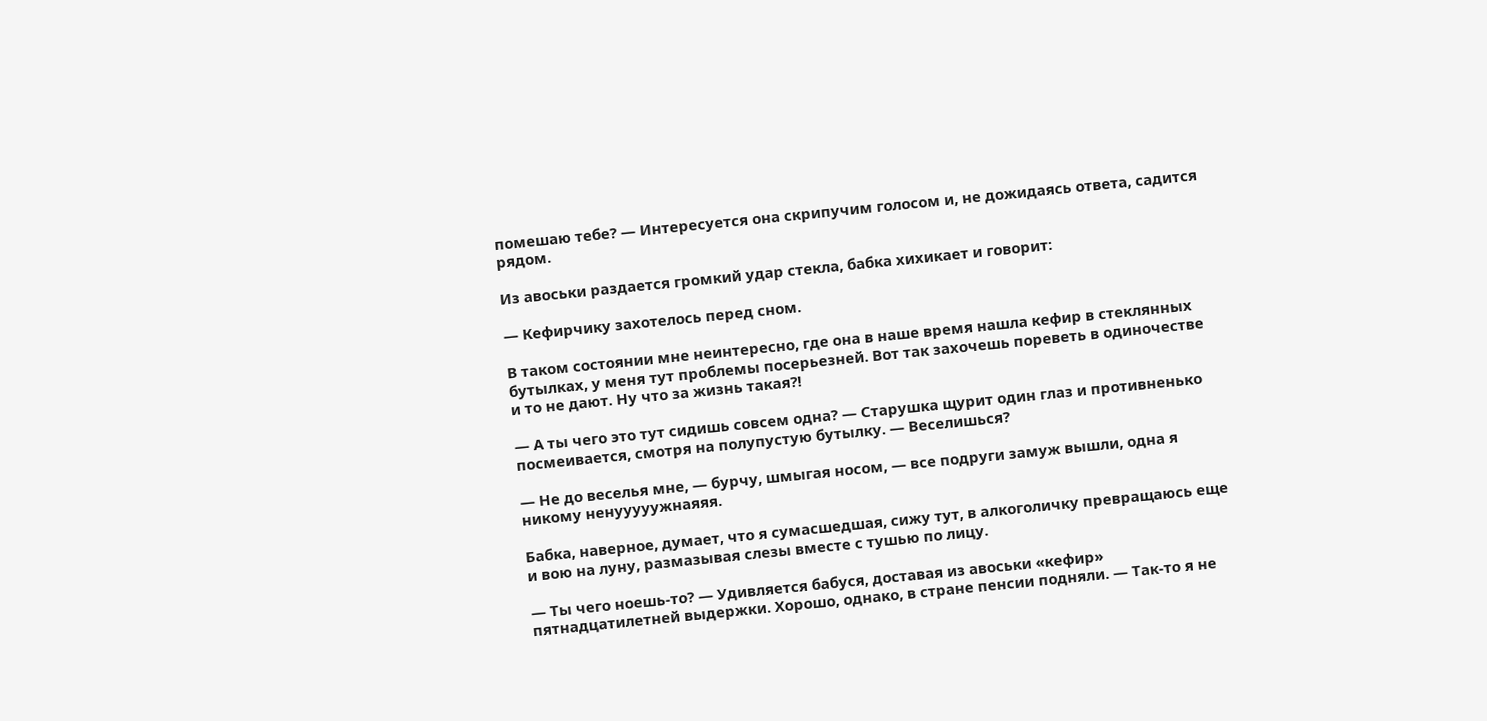помешаю тебе? — Интересуется она скрипучим голосом и, не дожидаясь ответа, садится рядом.

Из авоськи раздается громкий удар стекла, бабка хихикает и говорит:

— Кефирчику захотелось перед сном.

В таком состоянии мне неинтересно, где она в наше время нашла кефир в стеклянных бутылках, у меня тут проблемы посерьезней. Вот так захочешь пореветь в одиночестве и то не дают. Ну что за жизнь такая?!

— А ты чего это тут сидишь совсем одна? — Старушка щурит один глаз и противненько посмеивается, смотря на полупустую бутылку. — Веселишься?

— Не до веселья мне, — бурчу, шмыгая носом, — все подруги замуж вышли, одна я никому ненууууужнаяяя.

Бабка, наверное, думает, что я сумасшедшая, сижу тут, в алкоголичку превращаюсь еще и вою на луну, размазывая слезы вместе с тушью по лицу.

— Ты чего ноешь-то? — Удивляется бабуся, доставая из авоськи «кефир» пятнадцатилетней выдержки. Хорошо, однако, в стране пенсии подняли. — Так-то я не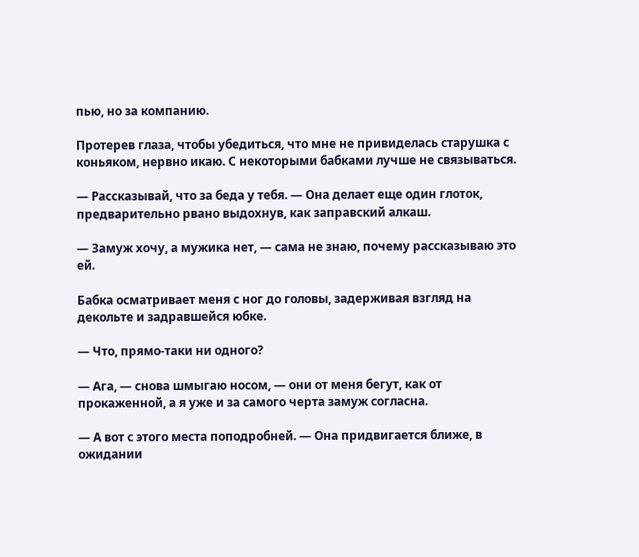пью, но за компанию.

Протерев глаза, чтобы убедиться, что мне не привиделась старушка с коньяком, нервно икаю. С некоторыми бабками лучше не связываться.

— Рассказывай, что за беда у тебя. — Она делает еще один глоток, предварительно рвано выдохнув, как заправский алкаш.

— Замуж хочу, а мужика нет, — сама не знаю, почему рассказываю это ей.

Бабка осматривает меня с ног до головы, задерживая взгляд на декольте и задравшейся юбке.

— Что, прямо-таки ни одного?

— Ага, — снова шмыгаю носом, — они от меня бегут, как от прокаженной, а я уже и за самого черта замуж согласна.

— А вот с этого места поподробней. — Она придвигается ближе, в ожидании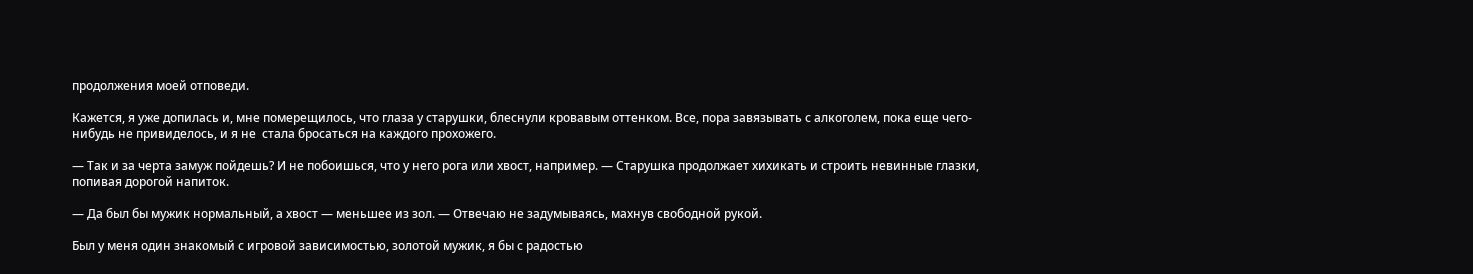продолжения моей отповеди.

Кажется, я уже допилась и, мне померещилось, что глаза у старушки, блеснули кровавым оттенком. Все, пора завязывать с алкоголем, пока еще чего-нибудь не привиделось, и я не  стала бросаться на каждого прохожего.

— Так и за черта замуж пойдешь? И не побоишься, что у него рога или хвост, например. — Старушка продолжает хихикать и строить невинные глазки, попивая дорогой напиток.

— Да был бы мужик нормальный, а хвост — меньшее из зол. — Отвечаю не задумываясь, махнув свободной рукой.

Был у меня один знакомый с игровой зависимостью, золотой мужик, я бы с радостью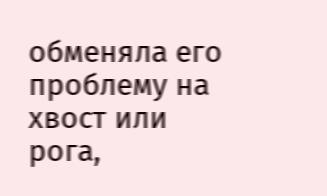обменяла его проблему на хвост или рога,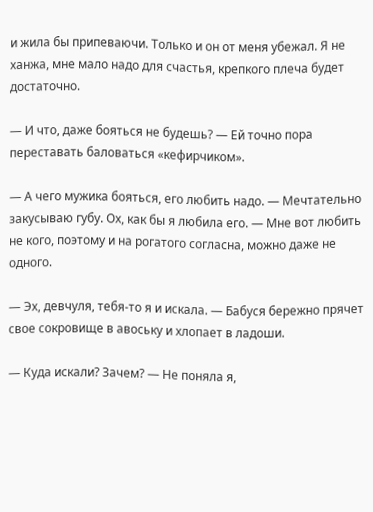и жила бы припеваючи. Только и он от меня убежал. Я не ханжа, мне мало надо для счастья, крепкого плеча будет достаточно.

— И что, даже бояться не будешь? — Ей точно пора переставать баловаться «кефирчиком».

— А чего мужика бояться, его любить надо. — Мечтательно закусываю губу. Ох, как бы я любила его. — Мне вот любить не кого, поэтому и на рогатого согласна, можно даже не одного.

— Эх, девчуля, тебя-то я и искала. — Бабуся бережно прячет свое сокровище в авоську и хлопает в ладоши.

— Куда искали? Зачем? — Не поняла я,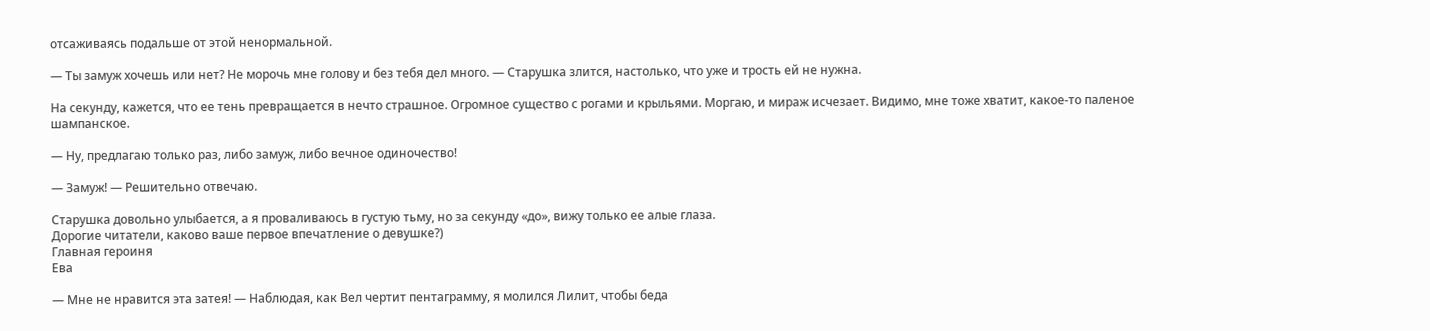отсаживаясь подальше от этой ненормальной.

— Ты замуж хочешь или нет? Не морочь мне голову и без тебя дел много. — Старушка злится, настолько, что уже и трость ей не нужна.

На секунду, кажется, что ее тень превращается в нечто страшное. Огромное существо с рогами и крыльями. Моргаю, и мираж исчезает. Видимо, мне тоже хватит, какое-то паленое шампанское.

— Ну, предлагаю только раз, либо замуж, либо вечное одиночество!

— Замуж! — Решительно отвечаю.

Старушка довольно улыбается, а я проваливаюсь в густую тьму, но за секунду «до», вижу только ее алые глаза.
Дорогие читатели, каково ваше первое впечатление о девушке?)
Главная героиня
Ева

— Мне не нравится эта затея! — Наблюдая, как Вел чертит пентаграмму, я молился Лилит, чтобы беда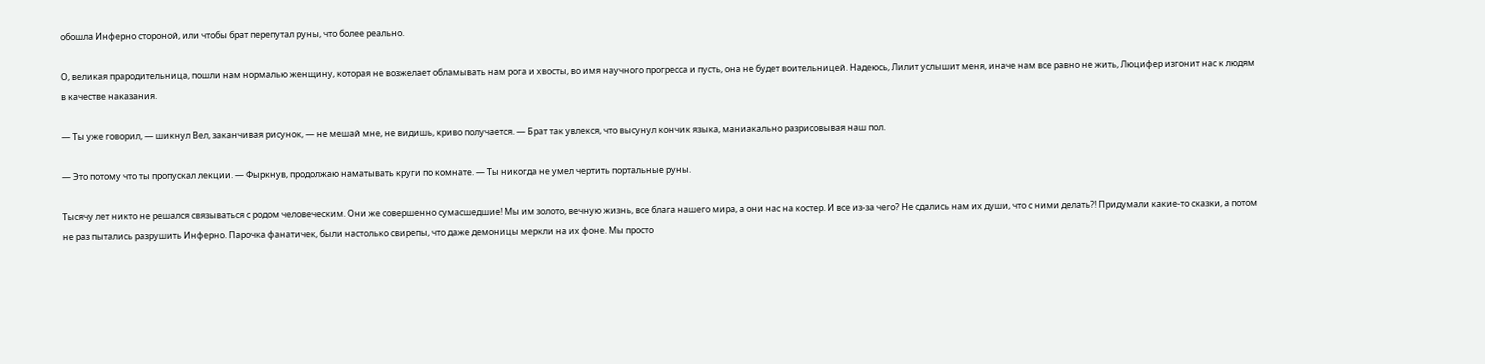обошла Инферно стороной, или чтобы брат перепутал руны, что более реально.

О, великая прародительница, пошли нам нормалью женщину, которая не возжелает обламывать нам рога и хвосты, во имя научного прогресса и пусть, она не будет воительницей. Надеюсь, Лилит услышит меня, иначе нам все равно не жить, Люцифер изгонит нас к людям в качестве наказания.

— Ты уже говорил, — шикнул Вел, заканчивая рисунок, — не мешай мне, не видишь, криво получается. — Брат так увлекся, что высунул кончик языка, маниакально разрисовывая наш пол.

— Это потому что ты пропускал лекции. — Фыркнув, продолжаю наматывать круги по комнате. — Ты никогда не умел чертить портальные руны.

Тысячу лет никто не решался связываться с родом человеческим. Они же совершенно сумасшедшие! Мы им золото, вечную жизнь, все блага нашего мира, а они нас на костер. И все из-за чего? Не сдались нам их души, что с ними делать?! Придумали какие-то сказки, а потом не раз пытались разрушить Инферно. Парочка фанатичек, были настолько свирепы, что даже демоницы меркли на их фоне. Мы просто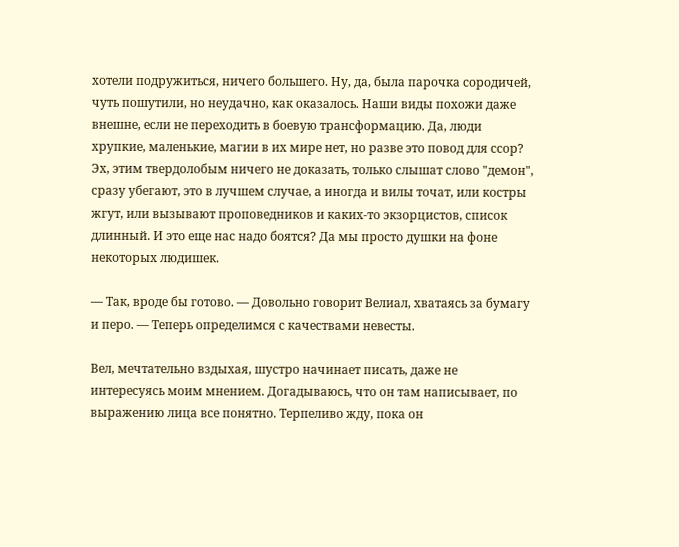хотели подружиться, ничего большего. Ну, да, была парочка сородичей, чуть пошутили, но неудачно, как оказалось. Наши виды похожи даже внешне, если не переходить в боевую трансформацию. Да, люди хрупкие, маленькие, магии в их мире нет, но разве это повод для ссор? Эх, этим твердолобым ничего не доказать, только слышат слово "демон", сразу убегают, это в лучшем случае, а иногда и вилы точат, или костры жгут, или вызывают проповедников и каких-то экзорцистов, список длинный. И это еще нас надо боятся? Да мы просто душки на фоне некоторых людишек.

— Так, вроде бы готово. — Довольно говорит Велиал, хватаясь за бумагу и перо. — Теперь определимся с качествами невесты.

Вел, мечтательно вздыхая, шустро начинает писать, даже не интересуясь моим мнением. Догадываюсь, что он там написывает, по выражению лица все понятно. Терпеливо жду, пока он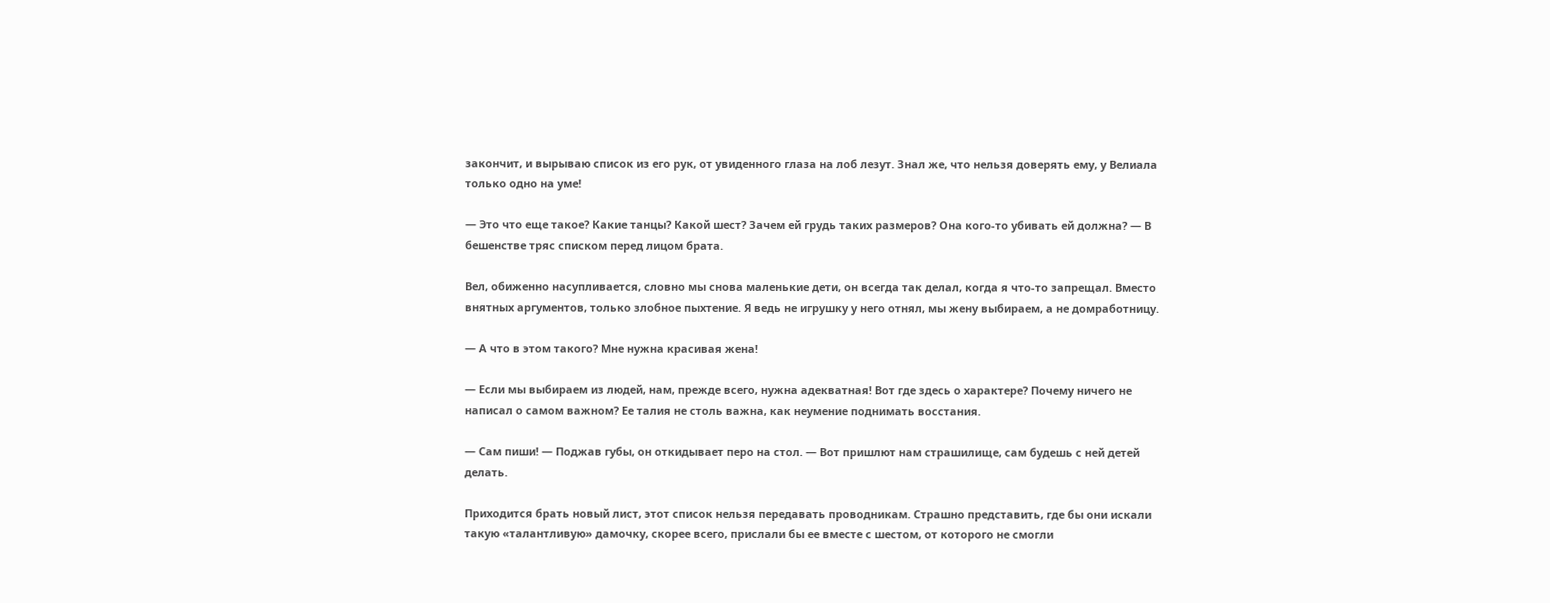закончит, и вырываю список из его рук, от увиденного глаза на лоб лезут. Знал же, что нельзя доверять ему, у Велиала только одно на уме!

— Это что еще такое? Какие танцы? Какой шест? Зачем ей грудь таких размеров? Она кого-то убивать ей должна? — В бешенстве тряс списком перед лицом брата.

Вел, обиженно насупливается, словно мы снова маленькие дети, он всегда так делал, когда я что-то запрещал. Вместо внятных аргументов, только злобное пыхтение. Я ведь не игрушку у него отнял, мы жену выбираем, а не домработницу.

— А что в этом такого? Мне нужна красивая жена!

— Если мы выбираем из людей, нам, прежде всего, нужна адекватная! Вот где здесь о характере? Почему ничего не написал о самом важном? Ее талия не столь важна, как неумение поднимать восстания.

— Сам пиши! — Поджав губы, он откидывает перо на стол. — Вот пришлют нам страшилище, сам будешь с ней детей делать.

Приходится брать новый лист, этот список нельзя передавать проводникам. Страшно представить, где бы они искали такую «талантливую» дамочку, скорее всего, прислали бы ее вместе с шестом, от которого не смогли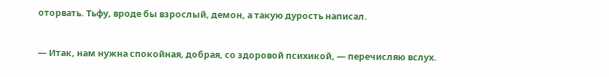оторвать. Тьфу, вроде бы взрослый, демон, а такую дурость написал.

— Итак, нам нужна спокойная, добрая, со здоровой психикой, — перечисляю вслух.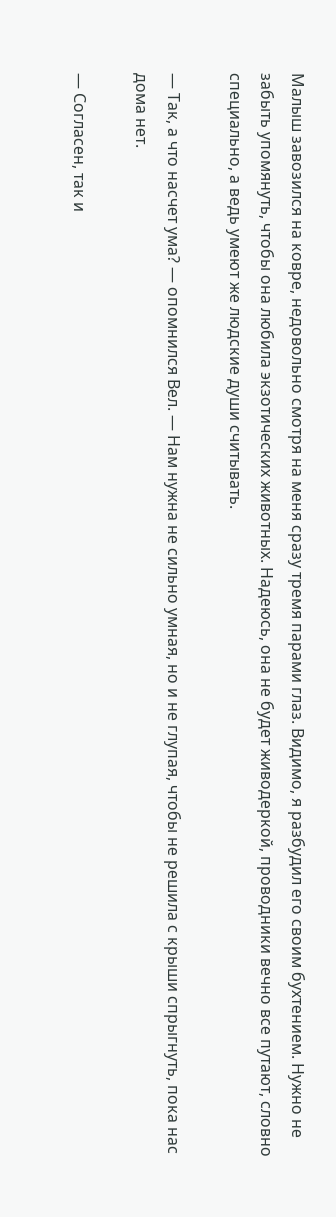Малыш завозился на ковре, недовольно смотря на меня сразу тремя парами глаз. Видимо, я разбудил его своим бухтением. Нужно не забыть упомянуть, чтобы она любила экзотических животных. Надеюсь, она не будет живодеркой, проводники вечно все путают, словно специально, а ведь умеют же людские души считывать.

— Так, а что насчет ума? — опомнился Вел. — Нам нужна не сильно умная, но и не глупая, чтобы не решила с крыши спрыгнуть, пока нас дома нет.

— Согласен, так и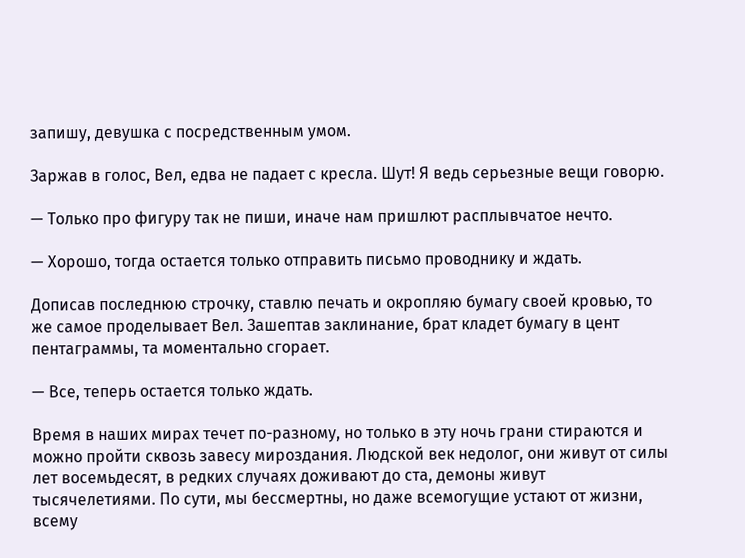запишу, девушка с посредственным умом.

Заржав в голос, Вел, едва не падает с кресла. Шут! Я ведь серьезные вещи говорю.

— Только про фигуру так не пиши, иначе нам пришлют расплывчатое нечто.

— Хорошо, тогда остается только отправить письмо проводнику и ждать.

Дописав последнюю строчку, ставлю печать и окропляю бумагу своей кровью, то же самое проделывает Вел. Зашептав заклинание, брат кладет бумагу в цент пентаграммы, та моментально сгорает.

— Все, теперь остается только ждать.

Время в наших мирах течет по-разному, но только в эту ночь грани стираются и можно пройти сквозь завесу мироздания. Людской век недолог, они живут от силы лет восемьдесят, в редких случаях доживают до ста, демоны живут тысячелетиями. По сути, мы бессмертны, но даже всемогущие устают от жизни, всему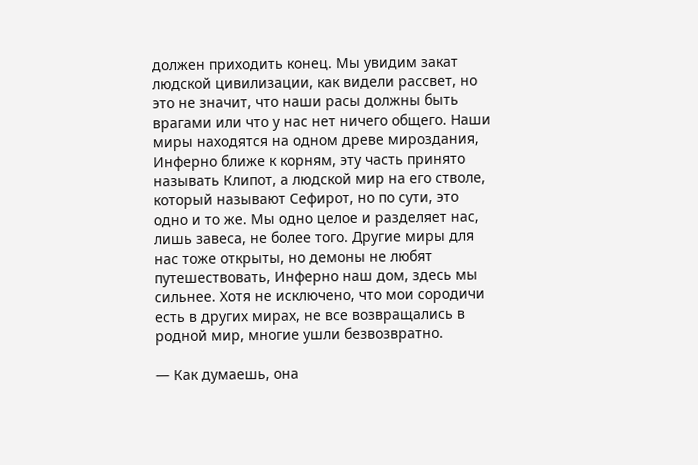должен приходить конец. Мы увидим закат людской цивилизации, как видели рассвет, но это не значит, что наши расы должны быть врагами или что у нас нет ничего общего. Наши миры находятся на одном древе мироздания, Инферно ближе к корням, эту часть принято называть Клипот, а людской мир на его стволе, который называют Сефирот, но по сути, это одно и то же. Мы одно целое и разделяет нас, лишь завеса, не более того. Другие миры для нас тоже открыты, но демоны не любят путешествовать, Инферно наш дом, здесь мы сильнее. Хотя не исключено, что мои сородичи есть в других мирах, не все возвращались в родной мир, многие ушли безвозвратно.

— Как думаешь, она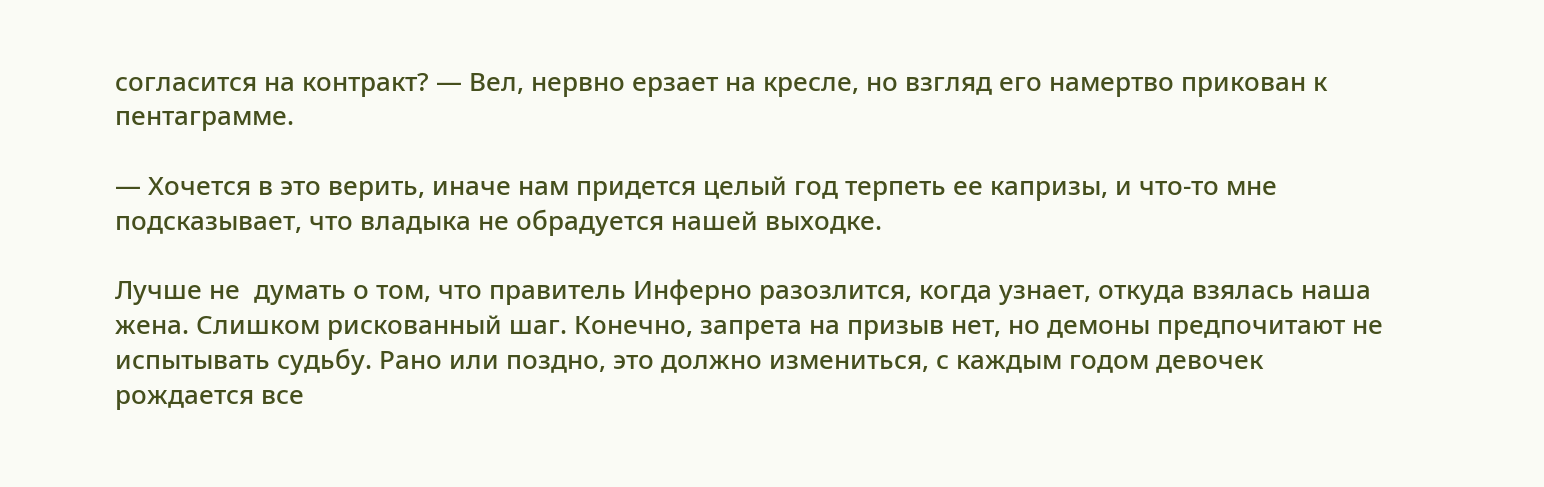согласится на контракт? — Вел, нервно ерзает на кресле, но взгляд его намертво прикован к пентаграмме.

— Хочется в это верить, иначе нам придется целый год терпеть ее капризы, и что-то мне подсказывает, что владыка не обрадуется нашей выходке.

Лучше не  думать о том, что правитель Инферно разозлится, когда узнает, откуда взялась наша жена. Слишком рискованный шаг. Конечно, запрета на призыв нет, но демоны предпочитают не испытывать судьбу. Рано или поздно, это должно измениться, с каждым годом девочек рождается все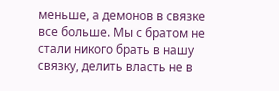меньше, а демонов в связке все больше. Мы с братом не стали никого брать в нашу связку, делить власть не в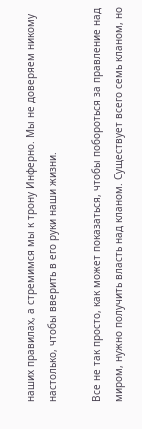наших правилах, а стремимся мы к трону Инферно. Мы не доверяем никому настолько, чтобы вверить в его руки наши жизни.

Все не так просто, как может показаться, чтобы побороться за правление над миром, нужно получить власть над кланом. Существует всего семь кланом, но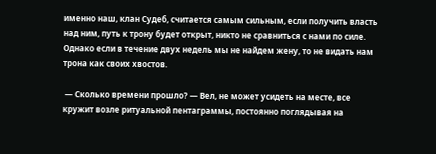именно наш, клан Судеб, считается самым сильным, если получить власть над ним, путь к трону будет открыт, никто не сравниться с нами по силе. Однако если в течение двух недель мы не найдем жену, то не видать нам трона как своих хвостов.

 — Сколько времени прошло? — Вел, не может усидеть на месте, все кружит возле ритуальной пентаграммы, постоянно поглядывая на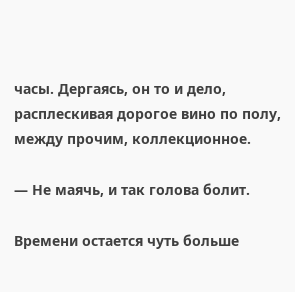часы. Дергаясь, он то и дело, расплескивая дорогое вино по полу, между прочим, коллекционное.

— Не маячь, и так голова болит.

Времени остается чуть больше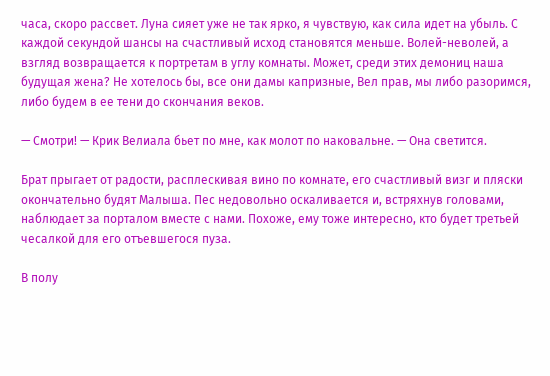часа, скоро рассвет. Луна сияет уже не так ярко, я чувствую, как сила идет на убыль. С каждой секундой шансы на счастливый исход становятся меньше. Волей-неволей, а взгляд возвращается к портретам в углу комнаты. Может, среди этих демониц наша будущая жена? Не хотелось бы, все они дамы капризные, Вел прав, мы либо разоримся, либо будем в ее тени до скончания веков.

— Смотри! — Крик Велиала бьет по мне, как молот по наковальне. — Она светится.

Брат прыгает от радости, расплескивая вино по комнате, его счастливый визг и пляски окончательно будят Малыша. Пес недовольно оскаливается и, встряхнув головами, наблюдает за порталом вместе с нами. Похоже, ему тоже интересно, кто будет третьей чесалкой для его отъевшегося пуза.

В полу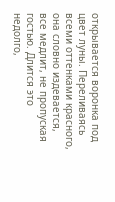открывается воронка под цвет луны. Переливаясь всеми оттенками красного, она словно издевается, все медлит, не пропуская гостью. Длится это недолго,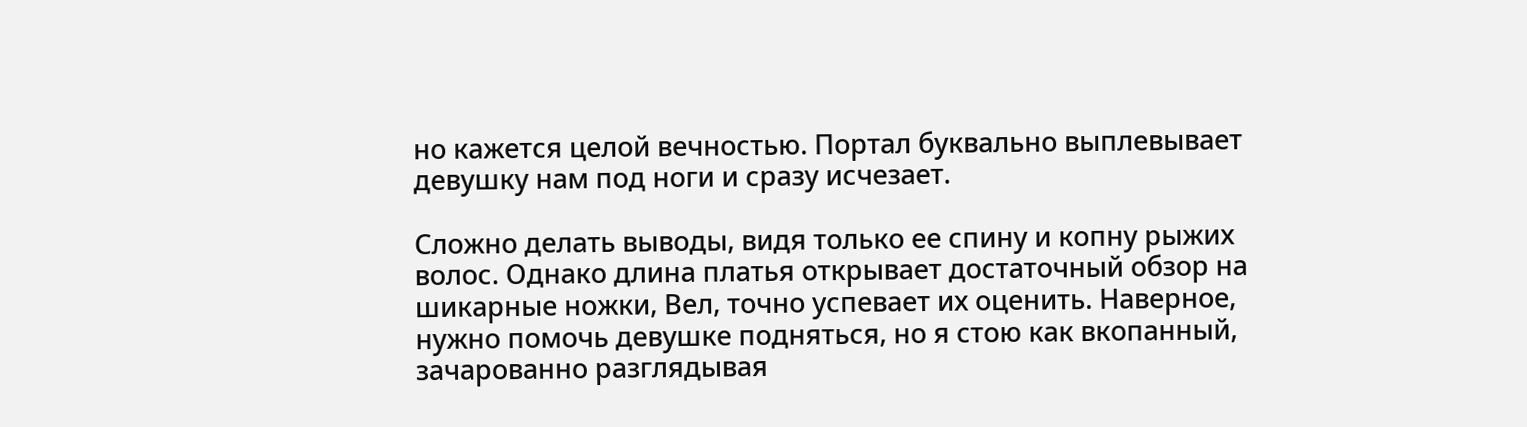но кажется целой вечностью. Портал буквально выплевывает девушку нам под ноги и сразу исчезает.

Сложно делать выводы, видя только ее спину и копну рыжих волос. Однако длина платья открывает достаточный обзор на шикарные ножки, Вел, точно успевает их оценить. Наверное, нужно помочь девушке подняться, но я стою как вкопанный, зачарованно разглядывая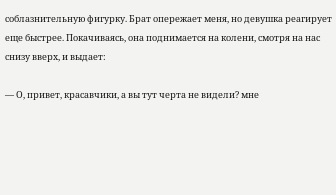соблазнительную фигурку. Брат опережает меня, но девушка реагирует еще быстрее. Покачиваясь, она поднимается на колени, смотря на нас снизу вверх, и выдает:

— О, привет, красавчики, а вы тут черта не видели? мне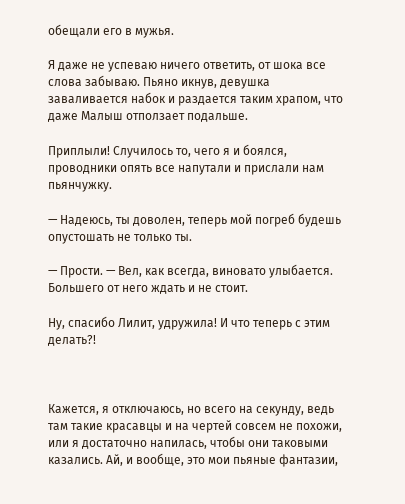обещали его в мужья.

Я даже не успеваю ничего ответить, от шока все слова забываю. Пьяно икнув, девушка заваливается набок и раздается таким храпом, что даже Малыш отползает подальше.

Приплыли! Случилось то, чего я и боялся, проводники опять все напутали и прислали нам пьянчужку.

— Надеюсь, ты доволен, теперь мой погреб будешь опустошать не только ты.

— Прости. — Вел, как всегда, виновато улыбается. Большего от него ждать и не стоит.

Ну, спасибо Лилит, удружила! И что теперь с этим делать?!



Кажется, я отключаюсь, но всего на секунду, ведь там такие красавцы и на чертей совсем не похожи, или я достаточно напилась, чтобы они таковыми казались. Ай, и вообще, это мои пьяные фантазии,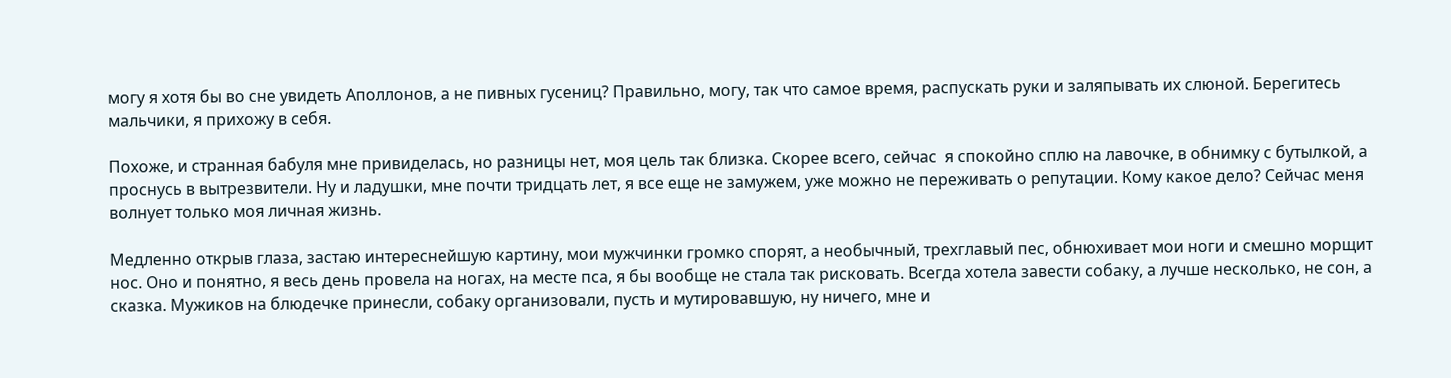могу я хотя бы во сне увидеть Аполлонов, а не пивных гусениц? Правильно, могу, так что самое время, распускать руки и заляпывать их слюной. Берегитесь мальчики, я прихожу в себя.

Похоже, и странная бабуля мне привиделась, но разницы нет, моя цель так близка. Скорее всего, сейчас  я спокойно сплю на лавочке, в обнимку с бутылкой, а проснусь в вытрезвители. Ну и ладушки, мне почти тридцать лет, я все еще не замужем, уже можно не переживать о репутации. Кому какое дело? Сейчас меня волнует только моя личная жизнь.

Медленно открыв глаза, застаю интереснейшую картину, мои мужчинки громко спорят, а необычный, трехглавый пес, обнюхивает мои ноги и смешно морщит нос. Оно и понятно, я весь день провела на ногах, на месте пса, я бы вообще не стала так рисковать. Всегда хотела завести собаку, а лучше несколько, не сон, а сказка. Мужиков на блюдечке принесли, собаку организовали, пусть и мутировавшую, ну ничего, мне и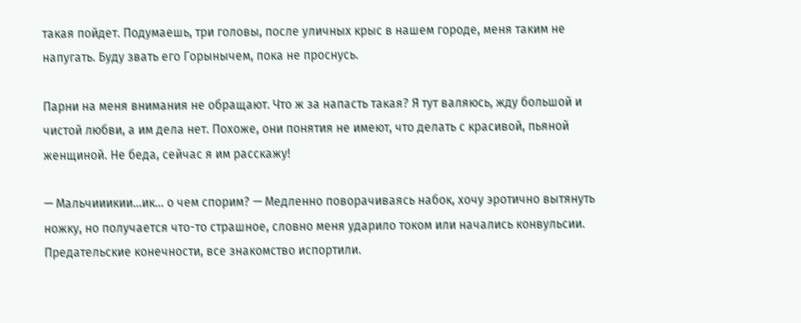такая пойдет. Подумаешь, три головы, после уличных крыс в нашем городе, меня таким не напугать. Буду звать его Горынычем, пока не проснусь.

Парни на меня внимания не обращают. Что ж за напасть такая? Я тут валяюсь, жду большой и чистой любви, а им дела нет. Похоже, они понятия не имеют, что делать с красивой, пьяной женщиной. Не беда, сейчас я им расскажу!

— Мальчииикии…ик… о чем спорим? — Медленно поворачиваясь набок, хочу эротично вытянуть ножку, но получается что-то страшное, словно меня ударило током или начались конвульсии. Предательские конечности, все знакомство испортили.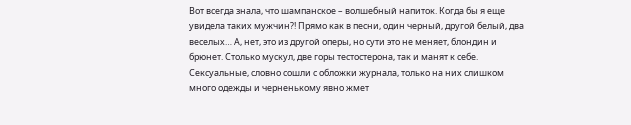Вот всегда знала, что шампанское – волшебный напиток. Когда бы я еще увидела таких мужчин?! Прямо как в песни, один черный, другой белый, два веселых… А, нет, это из другой оперы, но сути это не меняет, блондин и брюнет. Столько мускул, две горы тестостерона, так и манят к себе. Сексуальные, словно сошли с обложки журнала, только на них слишком много одежды и черненькому явно жмет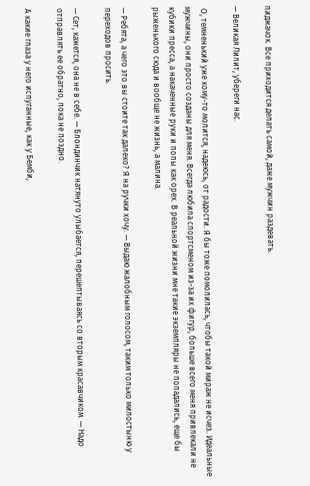пиджачок. Все приходится делать самой, даже мужчин раздевать.

— Великая Лилит, убереги нас.

 О, темненький уже кому-то молится, надеюсь, от радости. Я бы тоже помолилась, чтобы такой мираж не исчез. Идеальные мужчины, они просто созданы для меня. Всегда любила спортсменом из-за их фигур, больше всего меня привлекали не кубики пресса, а накаченные руки и попы как орех. В реальной жизни мне такие экземпляры не попадались, еще бы рыженького сюда и вообще не жизнь, а малина.

— Ребята, а чего это вы стоите так далеко? Я на ручки хочу. — Выдаю жалобным голосом, таким только милостыню у переходов просить.

— Сет, кажется, она не в себе. — Блондинчик натянуто улыбается, перешептываясь со вторым красавчиком. — Надо отправлять ее обратно, пока не поздно.

А какие глаза у него испуганные, как у Бемби,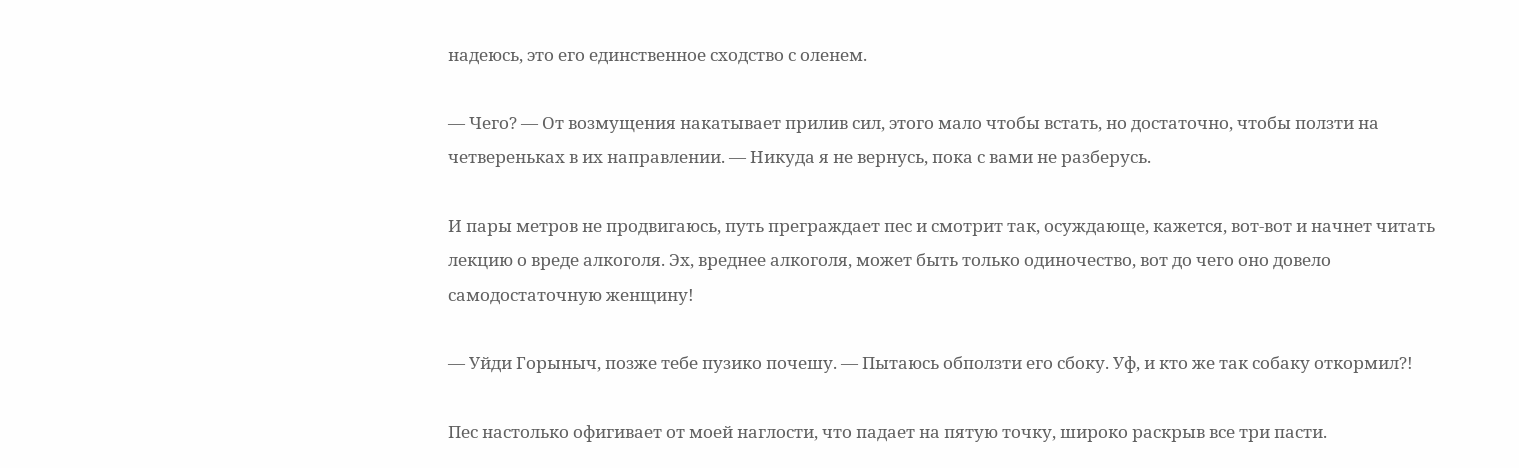надеюсь, это его единственное сходство с оленем.

— Чего? — От возмущения накатывает прилив сил, этого мало чтобы встать, но достаточно, чтобы ползти на четвереньках в их направлении. — Никуда я не вернусь, пока с вами не разберусь.

И пары метров не продвигаюсь, путь преграждает пес и смотрит так, осуждающе, кажется, вот-вот и начнет читать лекцию о вреде алкоголя. Эх, вреднее алкоголя, может быть только одиночество, вот до чего оно довело самодостаточную женщину!

— Уйди Горыныч, позже тебе пузико почешу. — Пытаюсь обползти его сбоку. Уф, и кто же так собаку откормил?!

Пес настолько офигивает от моей наглости, что падает на пятую точку, широко раскрыв все три пасти.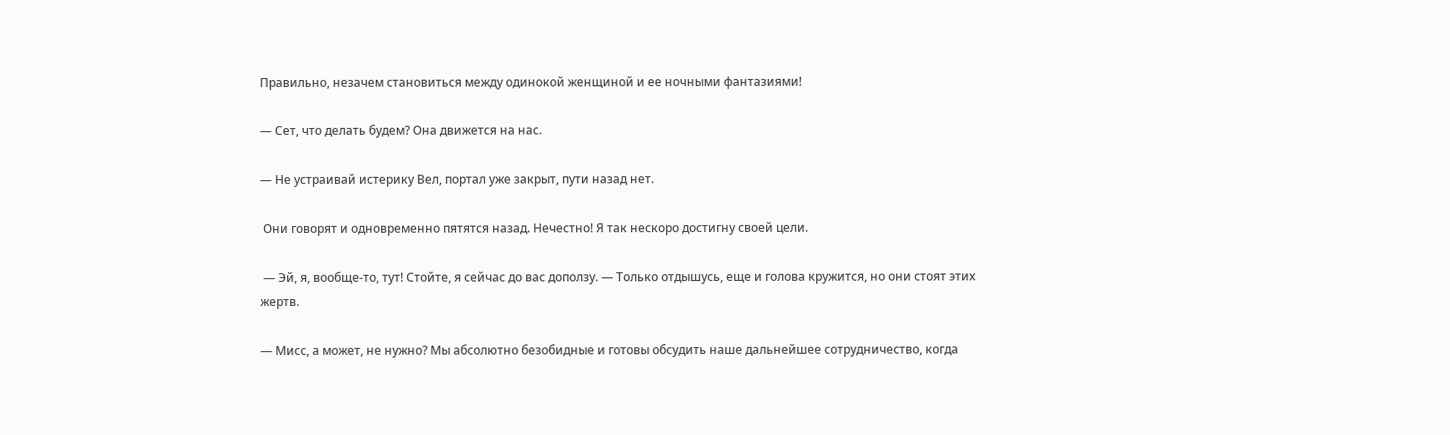Правильно, незачем становиться между одинокой женщиной и ее ночными фантазиями!

— Сет, что делать будем? Она движется на нас.

— Не устраивай истерику Вел, портал уже закрыт, пути назад нет.

 Они говорят и одновременно пятятся назад. Нечестно! Я так нескоро достигну своей цели.

 — Эй, я, вообще-то, тут! Стойте, я сейчас до вас доползу. — Только отдышусь, еще и голова кружится, но они стоят этих жертв.

— Мисс, а может, не нужно? Мы абсолютно безобидные и готовы обсудить наше дальнейшее сотрудничество, когда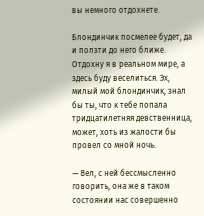вы немного отдохнете.

Блондинчик посмелее будет, да и ползти до него ближе. Отдохну я в реальном мире, а здесь буду веселиться. Эх, милый мой блондинчик, знал бы ты, что к тебе попала тридцатилетняя девственница, может, хоть из жалости бы провел со мной ночь.

— Вел, с ней бессмысленно говорить, она же в таком состоянии нас совершенно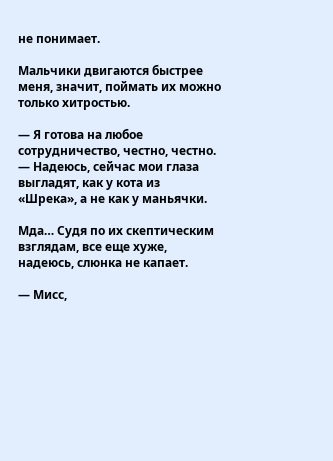не понимает.

Мальчики двигаются быстрее меня, значит, поймать их можно только хитростью.

— Я готова на любое сотрудничество, честно, честно. — Надеюсь, сейчас мои глаза выгладят, как у кота из «Шрека», а не как у маньячки.

Мда… Судя по их скептическим взглядам, все еще хуже, надеюсь, слюнка не капает.

— Мисс,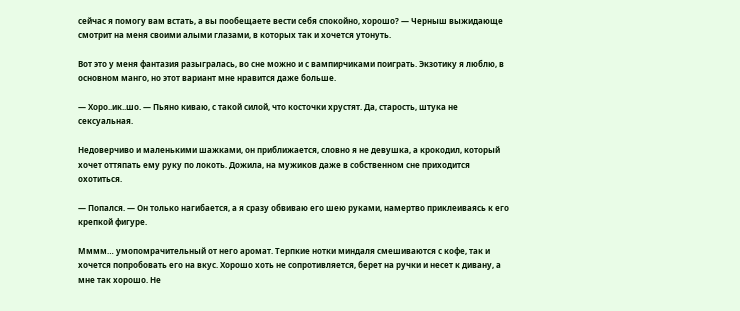сейчас я помогу вам встать, а вы пообещаете вести себя спокойно, хорошо? — Черныш выжидающе смотрит на меня своими алыми глазами, в которых так и хочется утонуть.

Вот это у меня фантазия разыгралась, во сне можно и с вампирчиками поиграть. Экзотику я люблю, в основном манго, но этот вариант мне нравится даже больше.

— Хоро..ик..шо. — Пьяно киваю, с такой силой, что косточки хрустят. Да, старость, штука не сексуальная.

Недоверчиво и маленькими шажками, он приближается, словно я не девушка, а крокодил, который хочет оттяпать ему руку по локоть. Дожила, на мужиков даже в собственном сне приходится охотиться.

— Попался. — Он только нагибается, а я сразу обвиваю его шею руками, намертво приклеиваясь к его крепкой фигуре.

Мммм… умопомрачительный от него аромат. Терпкие нотки миндаля смешиваются с кофе, так и хочется попробовать его на вкус. Хорошо хоть не сопротивляется, берет на ручки и несет к дивану, а мне так хорошо. Не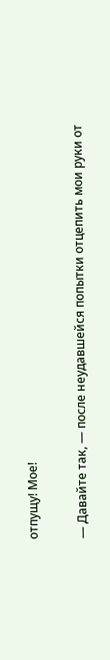отпущу! Мое!

— Давайте так, — после неудавшейся попытки отцепить мои руки от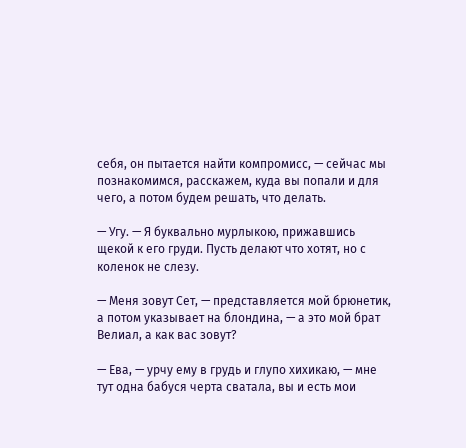себя, он пытается найти компромисс, — сейчас мы познакомимся, расскажем, куда вы попали и для чего, а потом будем решать, что делать.

— Угу. — Я буквально мурлыкою, прижавшись щекой к его груди. Пусть делают что хотят, но с коленок не слезу.

— Меня зовут Сет, — представляется мой брюнетик, а потом указывает на блондина, — а это мой брат Велиал, а как вас зовут?

— Ева, — урчу ему в грудь и глупо хихикаю, — мне тут одна бабуся черта сватала, вы и есть мои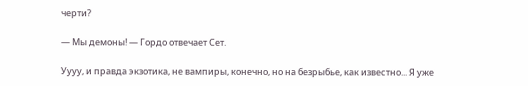черти?

— Мы демоны! — Гордо отвечает Сет.

Уууу, и правда экзотика, не вампиры, конечно, но на безрыбье, как известно... Я уже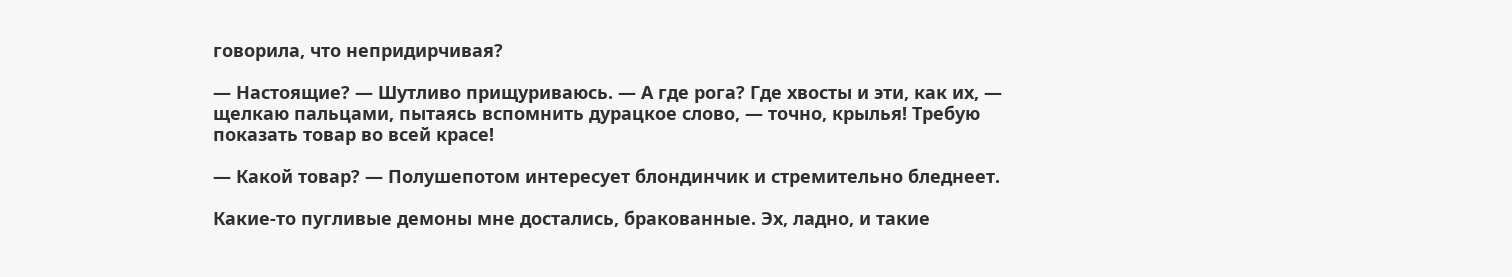говорила, что непридирчивая?

— Настоящие? — Шутливо прищуриваюсь. — А где рога? Где хвосты и эти, как их, — щелкаю пальцами, пытаясь вспомнить дурацкое слово, — точно, крылья! Требую показать товар во всей красе!

— Какой товар? — Полушепотом интересует блондинчик и стремительно бледнеет.

Какие-то пугливые демоны мне достались, бракованные. Эх, ладно, и такие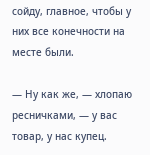сойду, главное, чтобы у них все конечности на месте были.

— Ну как же, — хлопаю ресничками, — у вас товар, у нас купец.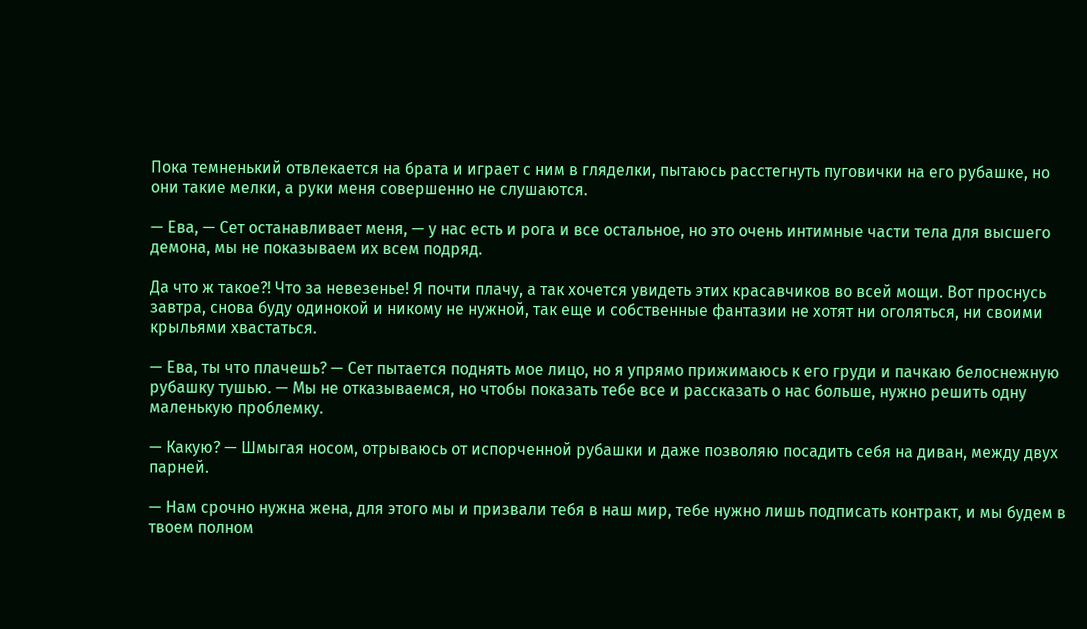Пока темненький отвлекается на брата и играет с ним в гляделки, пытаюсь расстегнуть пуговички на его рубашке, но они такие мелки, а руки меня совершенно не слушаются.

— Ева, — Сет останавливает меня, — у нас есть и рога и все остальное, но это очень интимные части тела для высшего демона, мы не показываем их всем подряд.

Да что ж такое?! Что за невезенье! Я почти плачу, а так хочется увидеть этих красавчиков во всей мощи. Вот проснусь завтра, снова буду одинокой и никому не нужной, так еще и собственные фантазии не хотят ни оголяться, ни своими крыльями хвастаться.

— Ева, ты что плачешь? — Сет пытается поднять мое лицо, но я упрямо прижимаюсь к его груди и пачкаю белоснежную рубашку тушью. — Мы не отказываемся, но чтобы показать тебе все и рассказать о нас больше, нужно решить одну маленькую проблемку.

— Какую? — Шмыгая носом, отрываюсь от испорченной рубашки и даже позволяю посадить себя на диван, между двух парней.

— Нам срочно нужна жена, для этого мы и призвали тебя в наш мир, тебе нужно лишь подписать контракт, и мы будем в твоем полном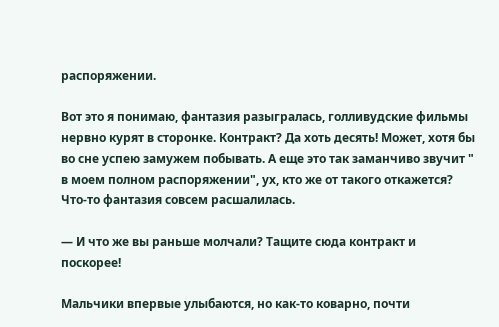распоряжении.

Вот это я понимаю, фантазия разыгралась, голливудские фильмы нервно курят в сторонке. Контракт? Да хоть десять! Может, хотя бы во сне успею замужем побывать. А еще это так заманчиво звучит " в моем полном распоряжении", ух, кто же от такого откажется? Что-то фантазия совсем расшалилась.

— И что же вы раньше молчали? Тащите сюда контракт и поскорее!

Мальчики впервые улыбаются, но как-то коварно, почти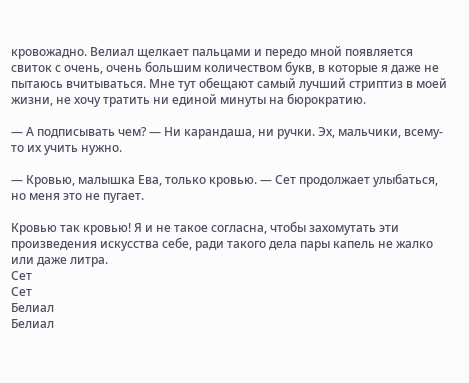кровожадно. Велиал щелкает пальцами и передо мной появляется свиток с очень, очень большим количеством букв, в которые я даже не пытаюсь вчитываться. Мне тут обещают самый лучший стриптиз в моей жизни, не хочу тратить ни единой минуты на бюрократию.

— А подписывать чем? — Ни карандаша, ни ручки. Эх, мальчики, всему-то их учить нужно.

— Кровью, малышка Ева, только кровью. — Сет продолжает улыбаться, но меня это не пугает.

Кровью так кровью! Я и не такое согласна, чтобы захомутать эти произведения искусства себе, ради такого дела пары капель не жалко или даже литра.
Сет
Сет
Белиал
Белиал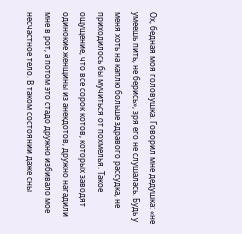Ох, бедная моя головушка. Говорил мне дедушка: «не умеешь пить, не берись», зря его не слушалась. Будь у меня хоть на каплю больше здравого рассудка, не приходилось бы мучиться от похмелья. Такое ощущение, что все сорок котов, которых заводят одинокие женщины из анекдотов, дружно нагадили мне в рот, а потом это стадо дружно избивало мое несчастное тело. В таком состоянии даже сны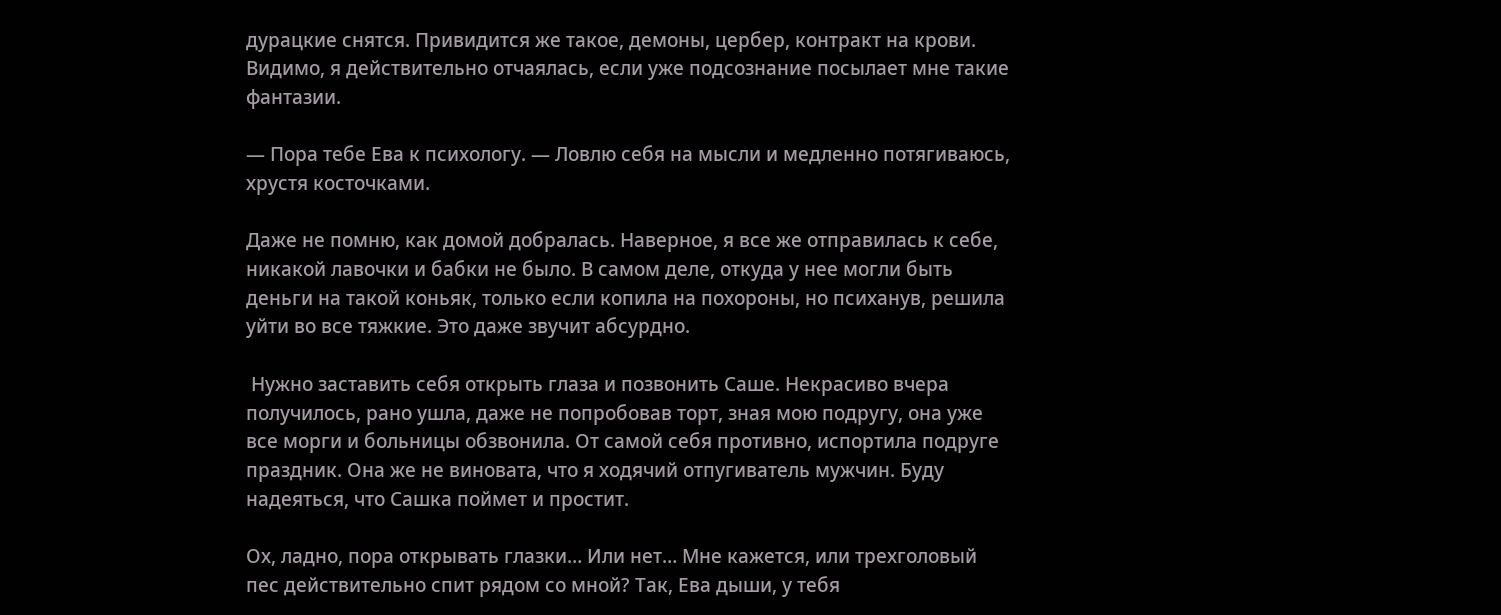дурацкие снятся. Привидится же такое, демоны, цербер, контракт на крови. Видимо, я действительно отчаялась, если уже подсознание посылает мне такие фантазии.

— Пора тебе Ева к психологу. — Ловлю себя на мысли и медленно потягиваюсь, хрустя косточками.

Даже не помню, как домой добралась. Наверное, я все же отправилась к себе, никакой лавочки и бабки не было. В самом деле, откуда у нее могли быть деньги на такой коньяк, только если копила на похороны, но психанув, решила уйти во все тяжкие. Это даже звучит абсурдно.

 Нужно заставить себя открыть глаза и позвонить Саше. Некрасиво вчера получилось, рано ушла, даже не попробовав торт, зная мою подругу, она уже все морги и больницы обзвонила. От самой себя противно, испортила подруге праздник. Она же не виновата, что я ходячий отпугиватель мужчин. Буду надеяться, что Сашка поймет и простит.

Ох, ладно, пора открывать глазки… Или нет… Мне кажется, или трехголовый пес действительно спит рядом со мной? Так, Ева дыши, у тебя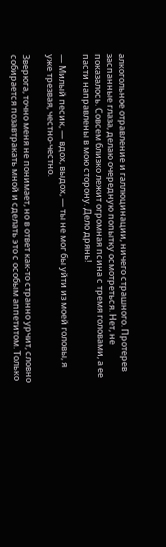алкогольное отравление и галлюцинации, ничего страшного. Протерев заспанные глаза, делаю очередную попытку осмотреться. Нет, не показалось. Совсем близко лежит огромная псина с тремя головами, а ее пасти направлены в мою сторону. Дело дрянь!

— Милый песик, — вдох, выдох, — ты не мог бы уйти из моей головы, я уже трезвая, честно-честно.

Зверюга, точно меня не понимает, но в ответ как-то странно урчит, словно собирается позавтракать мной и сделать это с особым аппетитом. Только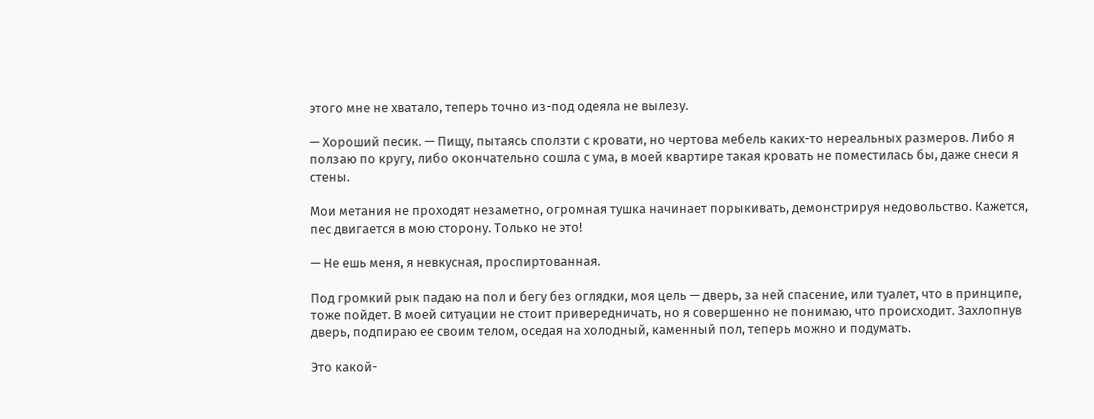этого мне не хватало, теперь точно из-под одеяла не вылезу.

— Хороший песик. — Пищу, пытаясь сползти с кровати, но чертова мебель каких-то нереальных размеров. Либо я ползаю по кругу, либо окончательно сошла с ума, в моей квартире такая кровать не поместилась бы, даже снеси я стены.

Мои метания не проходят незаметно, огромная тушка начинает порыкивать, демонстрируя недовольство. Кажется, пес двигается в мою сторону. Только не это!

— Не ешь меня, я невкусная, проспиртованная.

Под громкий рык падаю на пол и бегу без оглядки, моя цель — дверь, за ней спасение, или туалет, что в принципе, тоже пойдет. В моей ситуации не стоит привередничать, но я совершенно не понимаю, что происходит. Захлопнув дверь, подпираю ее своим телом, оседая на холодный, каменный пол, теперь можно и подумать.

Это какой-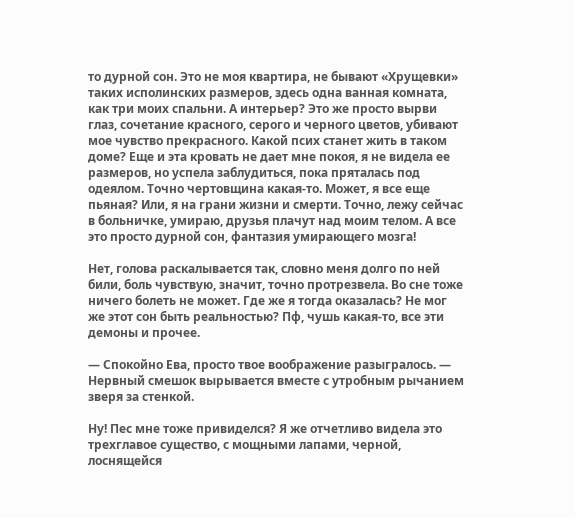то дурной сон. Это не моя квартира, не бывают «Хрущевки» таких исполинских размеров, здесь одна ванная комната, как три моих спальни. А интерьер? Это же просто вырви глаз, сочетание красного, серого и черного цветов, убивают мое чувство прекрасного. Какой псих станет жить в таком доме? Еще и эта кровать не дает мне покоя, я не видела ее размеров, но успела заблудиться, пока пряталась под одеялом. Точно чертовщина какая-то. Может, я все еще пьяная? Или, я на грани жизни и смерти. Точно, лежу сейчас в больничке, умираю, друзья плачут над моим телом. А все это просто дурной сон, фантазия умирающего мозга!

Нет, голова раскалывается так, словно меня долго по ней били, боль чувствую, значит, точно протрезвела. Во сне тоже ничего болеть не может. Где же я тогда оказалась? Не мог же этот сон быть реальностью? Пф, чушь какая-то, все эти демоны и прочее.

— Спокойно Ева, просто твое воображение разыгралось. — Нервный смешок вырывается вместе с утробным рычанием зверя за стенкой.

Ну! Пес мне тоже привиделся? Я же отчетливо видела это трехглавое существо, с мощными лапами, черной, лоснящейся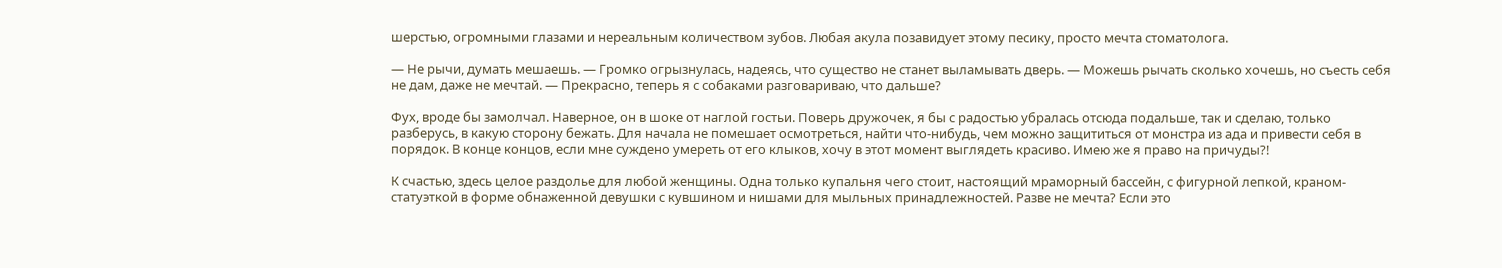шерстью, огромными глазами и нереальным количеством зубов. Любая акула позавидует этому песику, просто мечта стоматолога.

— Не рычи, думать мешаешь. — Громко огрызнулась, надеясь, что существо не станет выламывать дверь. — Можешь рычать сколько хочешь, но съесть себя не дам, даже не мечтай. — Прекрасно, теперь я с собаками разговариваю, что дальше?

Фух, вроде бы замолчал. Наверное, он в шоке от наглой гостьи. Поверь дружочек, я бы с радостью убралась отсюда подальше, так и сделаю, только разберусь, в какую сторону бежать. Для начала не помешает осмотреться, найти что-нибудь, чем можно защититься от монстра из ада и привести себя в порядок. В конце концов, если мне суждено умереть от его клыков, хочу в этот момент выглядеть красиво. Имею же я право на причуды?!

К счастью, здесь целое раздолье для любой женщины. Одна только купальня чего стоит, настоящий мраморный бассейн, с фигурной лепкой, краном-статуэткой в форме обнаженной девушки с кувшином и нишами для мыльных принадлежностей. Разве не мечта? Если это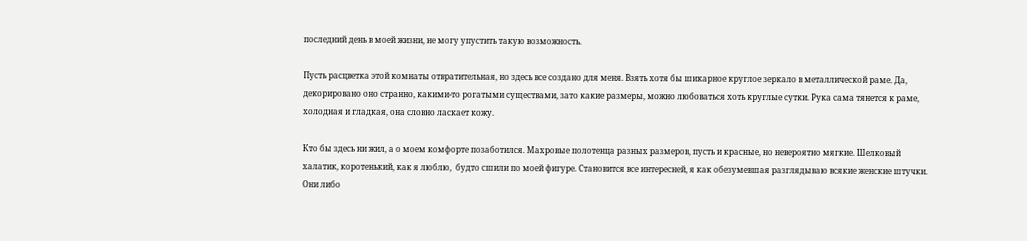последний день в моей жизни, не могу упустить такую возможность.

Пусть расцветка этой комнаты отвратительная, но здесь все создано для меня. Взять хотя бы шикарное круглое зеркало в металлической раме. Да, декорировано оно странно, какими-то рогатыми существами, зато какие размеры, можно любоваться хоть круглые сутки. Рука сама тянется к раме, холодная и гладкая, она словно ласкает кожу.

Кто бы здесь ни жил, а о моем комфорте позаботился. Махровые полотенца разных размеров, пусть и красные, но невероятно мягкие. Шелковый халатик, коротенький, как я люблю,  будто сшили по моей фигуре. Становится все интересней, я как обезумевшая разглядываю всякие женские штучки. Они либо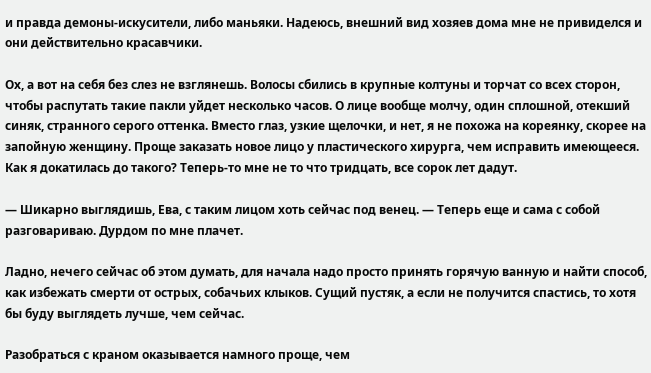и правда демоны-искусители, либо маньяки. Надеюсь, внешний вид хозяев дома мне не привиделся и они действительно красавчики.

Ох, а вот на себя без слез не взглянешь. Волосы сбились в крупные колтуны и торчат со всех сторон, чтобы распутать такие пакли уйдет несколько часов. О лице вообще молчу, один сплошной, отекший синяк, странного серого оттенка. Вместо глаз, узкие щелочки, и нет, я не похожа на кореянку, скорее на запойную женщину. Проще заказать новое лицо у пластического хирурга, чем исправить имеющееся. Как я докатилась до такого? Теперь-то мне не то что тридцать, все сорок лет дадут.

— Шикарно выглядишь, Ева, с таким лицом хоть сейчас под венец. — Теперь еще и сама с собой разговариваю. Дурдом по мне плачет.

Ладно, нечего сейчас об этом думать, для начала надо просто принять горячую ванную и найти способ, как избежать смерти от острых, собачьих клыков. Сущий пустяк, а если не получится спастись, то хотя бы буду выглядеть лучше, чем сейчас.

Разобраться с краном оказывается намного проще, чем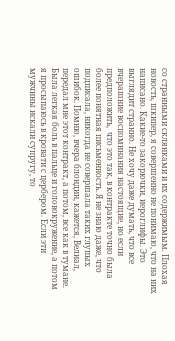со странными склянками и их содержимым. Плохая новость, шкипер, я совершенно не понимаю, что на них написано. Какие-то закорючки, иероглифы. Это выглядит странно. Не хочу даже думать, что все вчерашние воспоминания настоящие, но если предположить,  что это так, в контракте точно была более понятная письменность. Я не знаю даже, что подписала, никогда не совершала таких глупых ошибок. Помню, вчера блондин, кажется, Велиал, передал мне этот контракт, а потом, все как в тумане. Была легкая боль в пальце и головокружение, а потом я просыпаюсь в кровати с цербером. Если эти мужчины искали супругу, то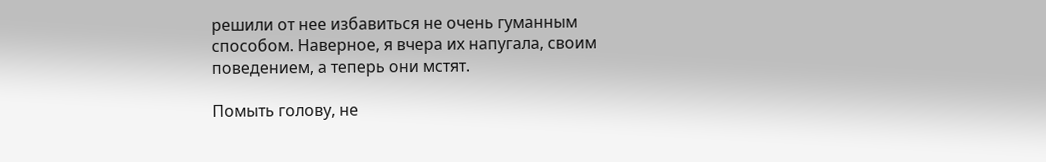решили от нее избавиться не очень гуманным способом. Наверное, я вчера их напугала, своим поведением, а теперь они мстят.

Помыть голову, не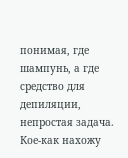понимая, где шампунь, а где средство для депиляции, непростая задача. Кое-как нахожу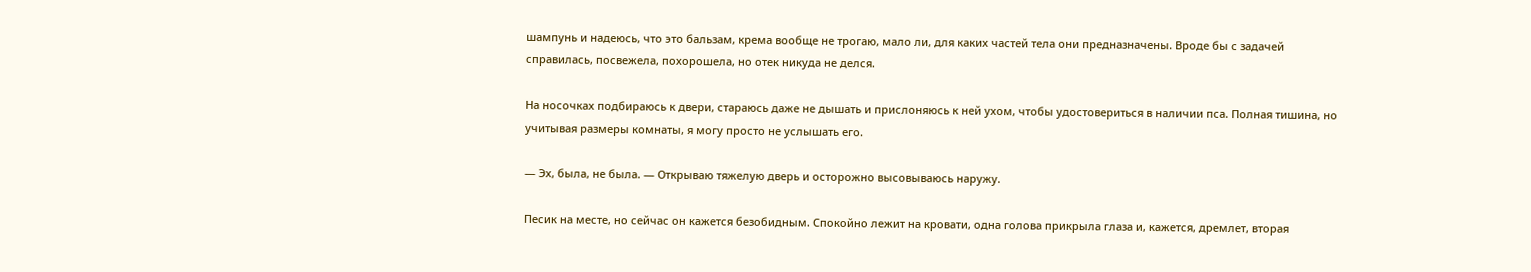шампунь и надеюсь, что это бальзам, крема вообще не трогаю, мало ли, для каких частей тела они предназначены. Вроде бы с задачей справилась, посвежела, похорошела, но отек никуда не делся.

На носочках подбираюсь к двери, стараюсь даже не дышать и прислоняюсь к ней ухом, чтобы удостовериться в наличии пса. Полная тишина, но учитывая размеры комнаты, я могу просто не услышать его.

— Эх, была, не была. — Открываю тяжелую дверь и осторожно высовываюсь наружу.

Песик на месте, но сейчас он кажется безобидным. Спокойно лежит на кровати, одна голова прикрыла глаза и, кажется, дремлет, вторая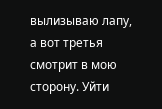вылизываю лапу, а вот третья смотрит в мою сторону. Уйти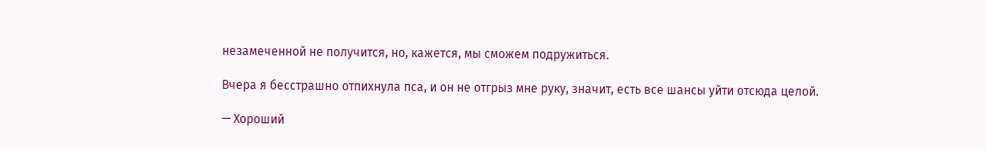незамеченной не получится, но, кажется, мы сможем подружиться.

Вчера я бесстрашно отпихнула пса, и он не отгрыз мне руку, значит, есть все шансы уйти отсюда целой.

— Хороший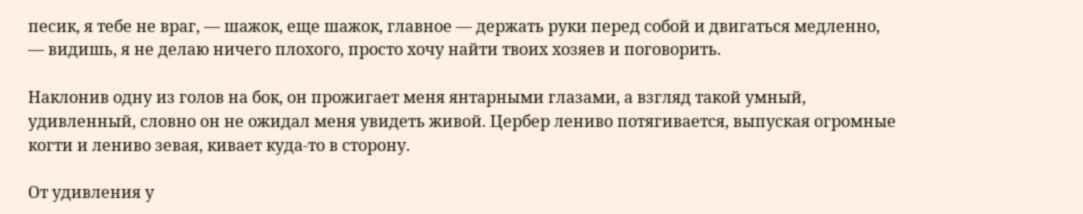песик, я тебе не враг, — шажок, еще шажок, главное — держать руки перед собой и двигаться медленно, — видишь, я не делаю ничего плохого, просто хочу найти твоих хозяев и поговорить.

Наклонив одну из голов на бок, он прожигает меня янтарными глазами, а взгляд такой умный, удивленный, словно он не ожидал меня увидеть живой. Цербер лениво потягивается, выпуская огромные когти и лениво зевая, кивает куда-то в сторону.

От удивления у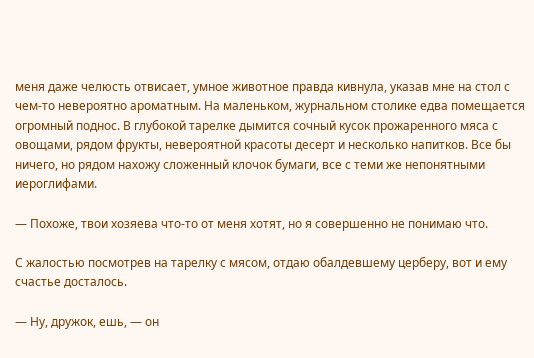меня даже челюсть отвисает, умное животное правда кивнула, указав мне на стол с чем-то невероятно ароматным. На маленьком, журнальном столике едва помещается огромный поднос. В глубокой тарелке дымится сочный кусок прожаренного мяса с овощами, рядом фрукты, невероятной красоты десерт и несколько напитков. Все бы ничего, но рядом нахожу сложенный клочок бумаги, все с теми же непонятными иероглифами.

— Похоже, твои хозяева что-то от меня хотят, но я совершенно не понимаю что.

С жалостью посмотрев на тарелку с мясом, отдаю обалдевшему церберу, вот и ему счастье досталось.

— Ну, дружок, ешь, — он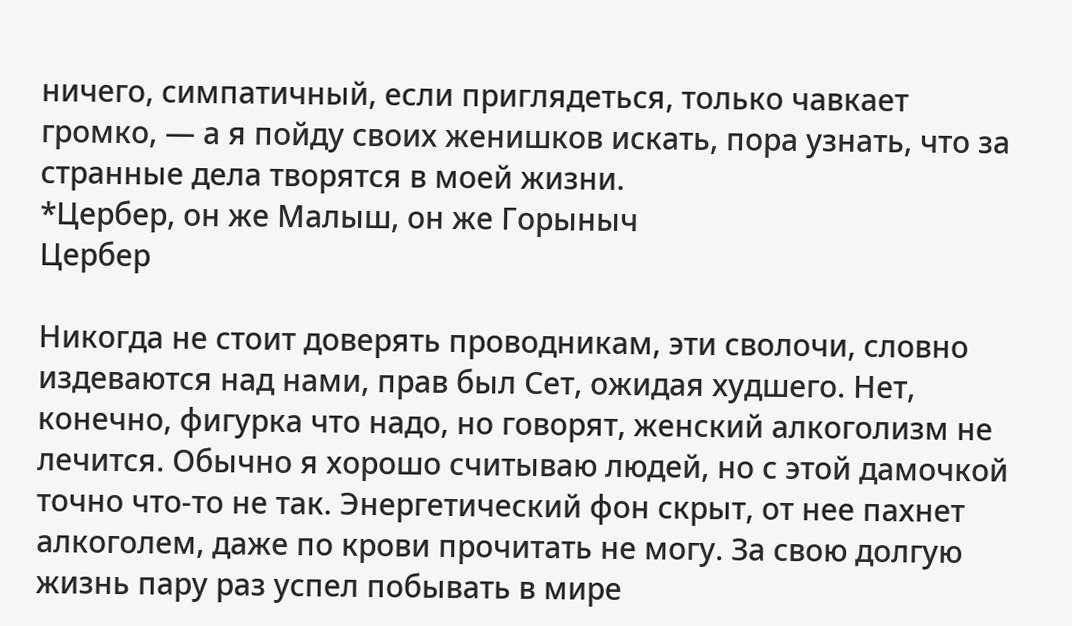ничего, симпатичный, если приглядеться, только чавкает громко, — а я пойду своих женишков искать, пора узнать, что за странные дела творятся в моей жизни.
*Цербер, он же Малыш, он же Горыныч
Цербер

Никогда не стоит доверять проводникам, эти сволочи, словно издеваются над нами, прав был Сет, ожидая худшего. Нет, конечно, фигурка что надо, но говорят, женский алкоголизм не лечится. Обычно я хорошо считываю людей, но с этой дамочкой точно что-то не так. Энергетический фон скрыт, от нее пахнет алкоголем, даже по крови прочитать не могу. За свою долгую жизнь пару раз успел побывать в мире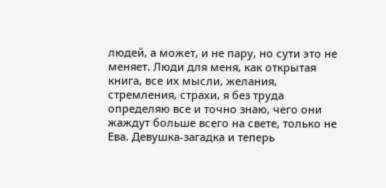людей, а может, и не пару, но сути это не меняет. Люди для меня, как открытая книга, все их мысли, желания, стремления, страхи, я без труда определяю все и точно знаю, чего они жаждут больше всего на свете, только не Ева. Девушка-загадка и теперь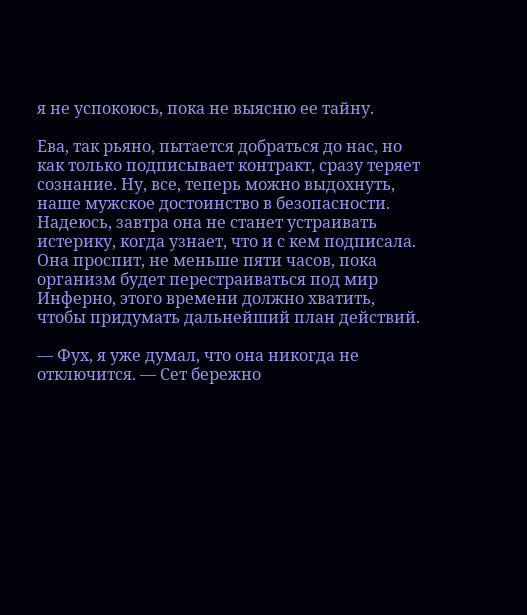я не успокоюсь, пока не выясню ее тайну.

Ева, так рьяно, пытается добраться до нас, но как только подписывает контракт, сразу теряет сознание. Ну, все, теперь можно выдохнуть, наше мужское достоинство в безопасности. Надеюсь, завтра она не станет устраивать истерику, когда узнает, что и с кем подписала. Она проспит, не меньше пяти часов, пока организм будет перестраиваться под мир Инферно, этого времени должно хватить, чтобы придумать дальнейший план действий.

— Фух, я уже думал, что она никогда не отключится. — Сет бережно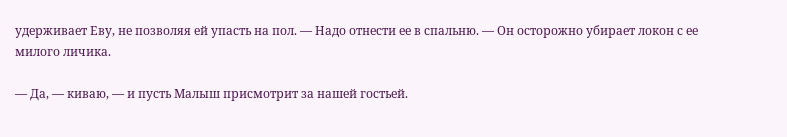удерживает Еву, не позволяя ей упасть на пол. — Надо отнести ее в спальню. — Он осторожно убирает локон с ее милого личика.

— Да, — киваю, — и пусть Малыш присмотрит за нашей гостьей.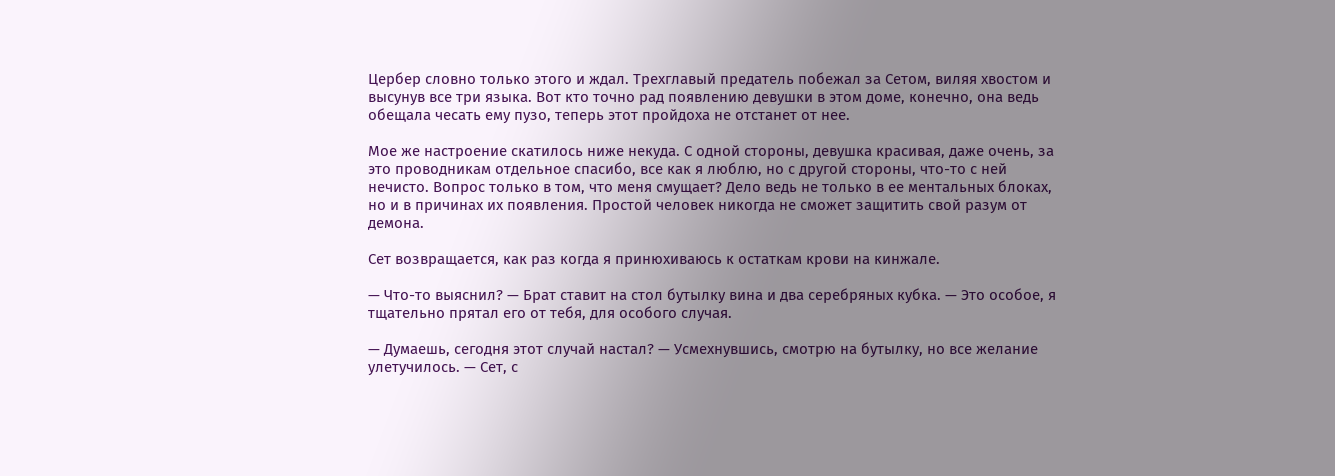Цербер словно только этого и ждал. Трехглавый предатель побежал за Сетом, виляя хвостом и высунув все три языка. Вот кто точно рад появлению девушки в этом доме, конечно, она ведь обещала чесать ему пузо, теперь этот пройдоха не отстанет от нее.

Мое же настроение скатилось ниже некуда. С одной стороны, девушка красивая, даже очень, за это проводникам отдельное спасибо, все как я люблю, но с другой стороны, что-то с ней нечисто. Вопрос только в том, что меня смущает? Дело ведь не только в ее ментальных блоках, но и в причинах их появления. Простой человек никогда не сможет защитить свой разум от демона.

Сет возвращается, как раз когда я принюхиваюсь к остаткам крови на кинжале.

— Что-то выяснил? — Брат ставит на стол бутылку вина и два серебряных кубка. — Это особое, я тщательно прятал его от тебя, для особого случая.

— Думаешь, сегодня этот случай настал? — Усмехнувшись, смотрю на бутылку, но все желание улетучилось. — Сет, с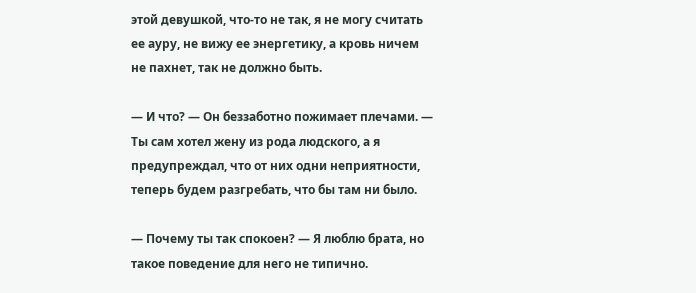этой девушкой, что-то не так, я не могу считать ее ауру, не вижу ее энергетику, а кровь ничем не пахнет, так не должно быть.

— И что? — Он беззаботно пожимает плечами. — Ты сам хотел жену из рода людского, а я предупреждал, что от них одни неприятности, теперь будем разгребать, что бы там ни было.

— Почему ты так спокоен? — Я люблю брата, но такое поведение для него не типично.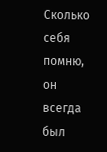Сколько себя помню, он всегда был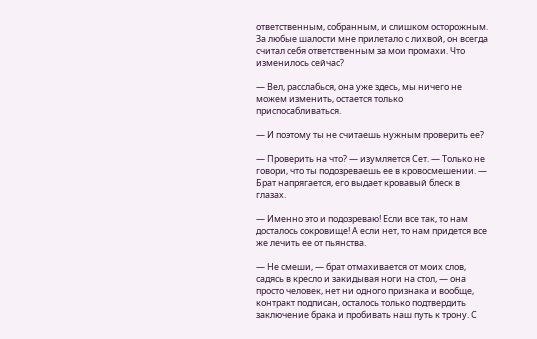ответственным, собранным, и слишком осторожным. За любые шалости мне прилетало с лихвой, он всегда считал себя ответственным за мои промахи. Что изменилось сейчас?

— Вел, расслабься, она уже здесь, мы ничего не можем изменить, остается только приспосабливаться.

— И поэтому ты не считаешь нужным проверить ее?

— Проверить на что? — изумляется Сет. — Только не говори, что ты подозреваешь ее в кровосмешении. — Брат напрягается, его выдает кровавый блеск в глазах.

— Именно это и подозреваю! Если все так, то нам досталось сокровище! А если нет, то нам придется все же лечить ее от пьянства.

— Не смеши, — брат отмахивается от моих слов, садясь в кресло и закидывая ноги на стол, — она просто человек, нет ни одного признака и вообще, контракт подписан, осталось только подтвердить заключение брака и пробивать наш путь к трону. С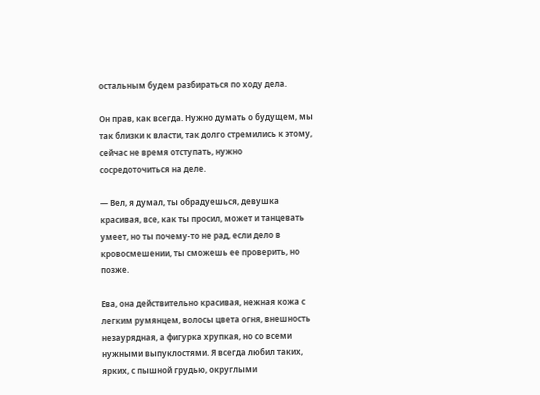остальным будем разбираться по ходу дела.

Он прав, как всегда. Нужно думать о будущем, мы так близки к власти, так долго стремились к этому, сейчас не время отступать, нужно сосредоточиться на деле.

— Вел, я думал, ты обрадуешься, девушка красивая, все, как ты просил, может и танцевать умеет, но ты почему-то не рад, если дело в кровосмешении, ты сможешь ее проверить, но позже.

Ева, она действительно красивая, нежная кожа с легким румянцем, волосы цвета огня, внешность незаурядная, а фигурка хрупкая, но со всеми нужными выпуклостями. Я всегда любил таких, ярких, с пышной грудью, округлыми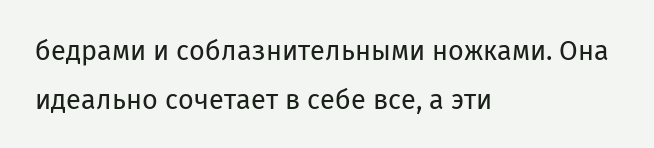бедрами и соблазнительными ножками. Она идеально сочетает в себе все, а эти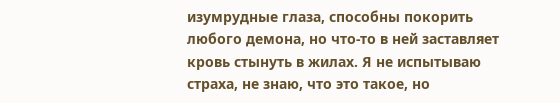изумрудные глаза, способны покорить любого демона, но что-то в ней заставляет кровь стынуть в жилах. Я не испытываю страха, не знаю, что это такое, но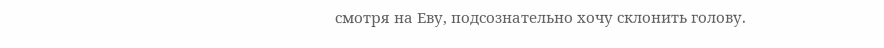смотря на Еву, подсознательно хочу склонить голову.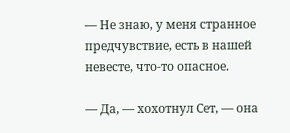— Не знаю, у меня странное предчувствие, есть в нашей невесте, что-то опасное.

— Да, — хохотнул Сет, — она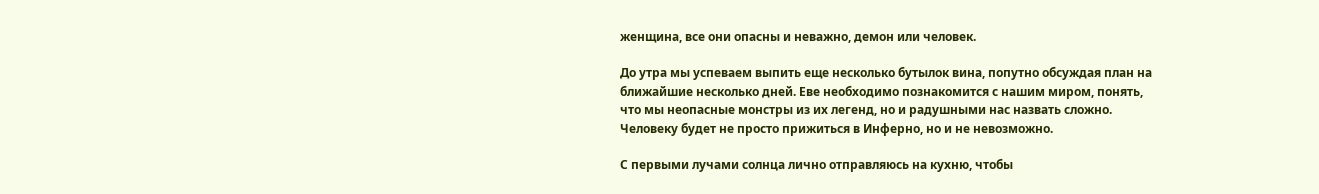женщина, все они опасны и неважно, демон или человек.

До утра мы успеваем выпить еще несколько бутылок вина, попутно обсуждая план на ближайшие несколько дней. Еве необходимо познакомится с нашим миром, понять, что мы неопасные монстры из их легенд, но и радушными нас назвать сложно. Человеку будет не просто прижиться в Инферно, но и не невозможно.

С первыми лучами солнца лично отправляюсь на кухню, чтобы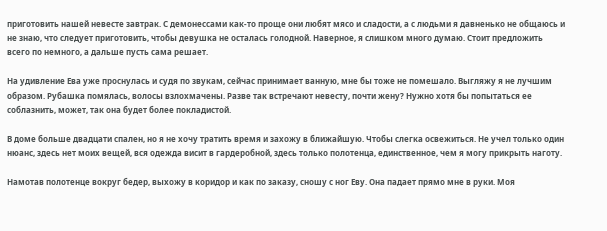приготовить нашей невесте завтрак. С демонессами как-то проще они любят мясо и сладости, а с людьми я давненько не общаюсь и не знаю, что следует приготовить, чтобы девушка не осталась голодной. Наверное, я слишком много думаю. Стоит предложить всего по немного, а дальше пусть сама решает.

На удивление Ева уже проснулась и судя по звукам, сейчас принимает ванную, мне бы тоже не помешало. Выгляжу я не лучшим образом. Рубашка помялась, волосы взлохмачены. Разве так встречают невесту, почти жену? Нужно хотя бы попытаться ее соблазнить, может, так она будет более покладистой.

В доме больше двадцати спален, но я не хочу тратить время и захожу в ближайшую. Чтобы слегка освежиться. Не учел только один нюанс, здесь нет моих вещей, вся одежда висит в гардеробной, здесь только полотенца, единственное, чем я могу прикрыть наготу.

Намотав полотенце вокруг бедер, выхожу в коридор и как по заказу, сношу с ног Еву. Она падает прямо мне в руки. Моя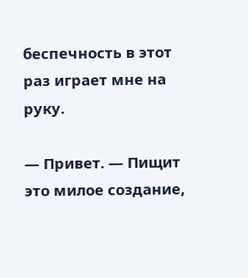беспечность в этот раз играет мне на руку.

— Привет. — Пищит это милое создание,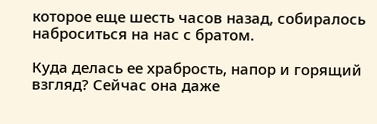которое еще шесть часов назад, собиралось наброситься на нас с братом.

Куда делась ее храбрость, напор и горящий взгляд? Сейчас она даже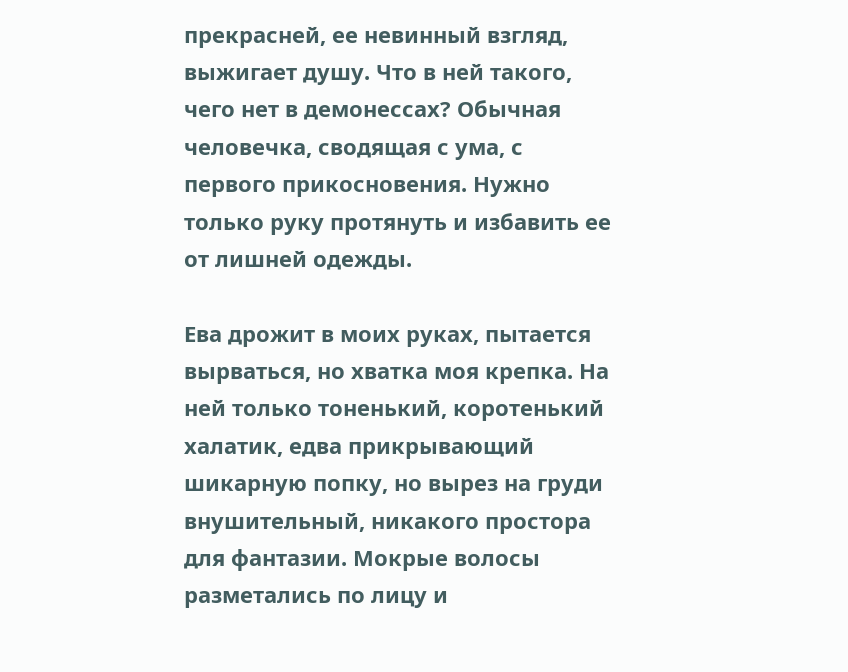прекрасней, ее невинный взгляд, выжигает душу. Что в ней такого, чего нет в демонессах? Обычная человечка, сводящая с ума, с первого прикосновения. Нужно только руку протянуть и избавить ее от лишней одежды.

Ева дрожит в моих руках, пытается вырваться, но хватка моя крепка. На ней только тоненький, коротенький халатик, едва прикрывающий шикарную попку, но вырез на груди внушительный, никакого простора для фантазии. Мокрые волосы разметались по лицу и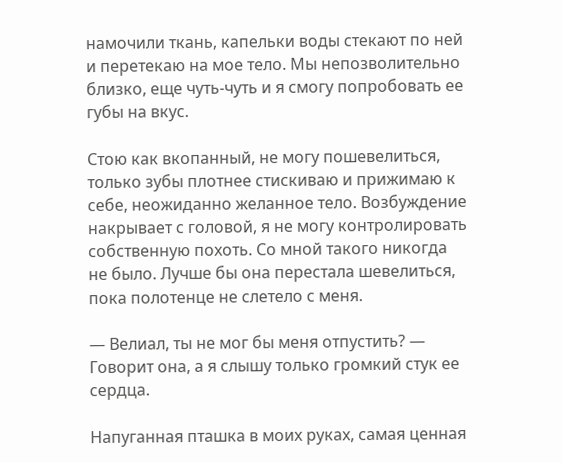намочили ткань, капельки воды стекают по ней и перетекаю на мое тело. Мы непозволительно близко, еще чуть-чуть и я смогу попробовать ее губы на вкус.

Стою как вкопанный, не могу пошевелиться, только зубы плотнее стискиваю и прижимаю к себе, неожиданно желанное тело. Возбуждение накрывает с головой, я не могу контролировать собственную похоть. Со мной такого никогда не было. Лучше бы она перестала шевелиться, пока полотенце не слетело с меня.

— Велиал, ты не мог бы меня отпустить? — Говорит она, а я слышу только громкий стук ее сердца.

Напуганная пташка в моих руках, самая ценная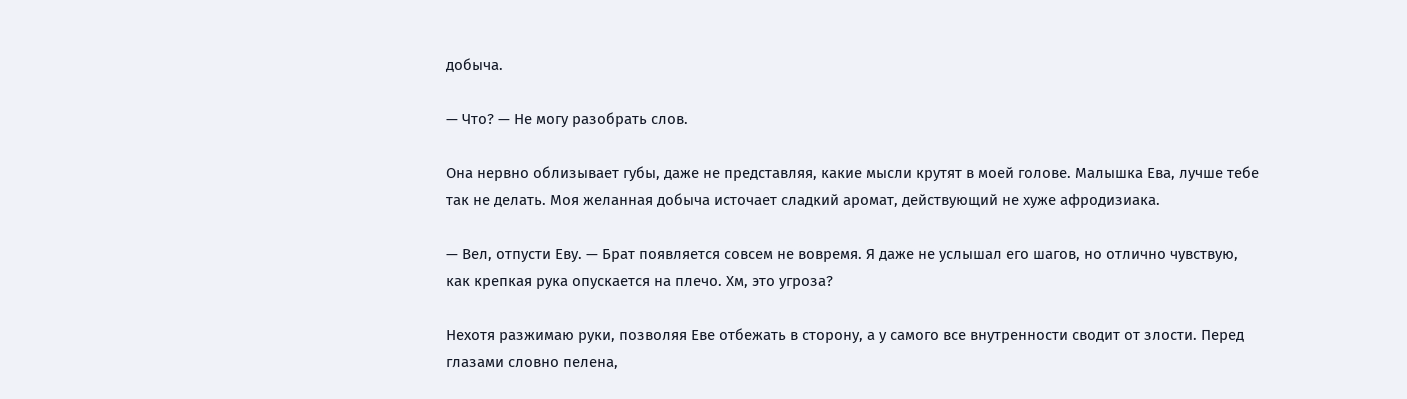добыча.

— Что? — Не могу разобрать слов.

Она нервно облизывает губы, даже не представляя, какие мысли крутят в моей голове. Малышка Ева, лучше тебе так не делать. Моя желанная добыча источает сладкий аромат, действующий не хуже афродизиака.

— Вел, отпусти Еву. — Брат появляется совсем не вовремя. Я даже не услышал его шагов, но отлично чувствую, как крепкая рука опускается на плечо. Хм, это угроза?

Нехотя разжимаю руки, позволяя Еве отбежать в сторону, а у самого все внутренности сводит от злости. Перед глазами словно пелена,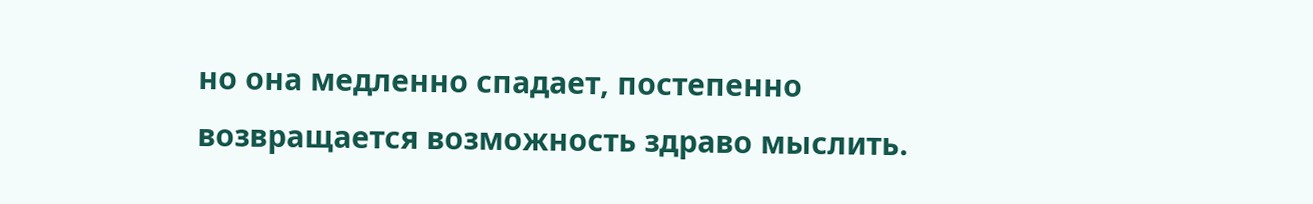но она медленно спадает, постепенно возвращается возможность здраво мыслить.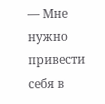— Мне нужно привести себя в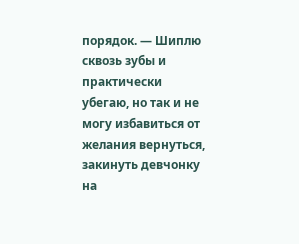порядок. — Шиплю сквозь зубы и практически убегаю, но так и не могу избавиться от желания вернуться, закинуть девчонку на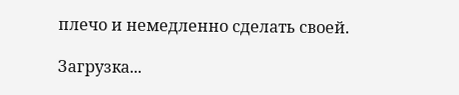плечо и немедленно сделать своей.

Загрузка...